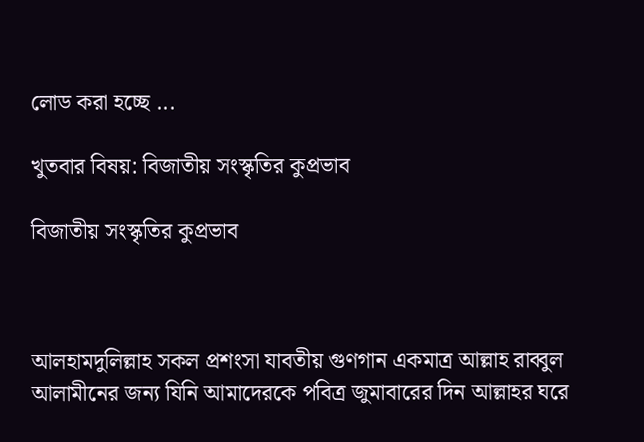লোড করা হচ্ছে ...

খুতবার বিষয়: বিজাতীয় সংস্কৃতির কুপ্রভাব

বিজাতীয় সংস্কৃতির কুপ্রভাব



আলহামদুলিল্লাহ সকল প্রশংসা যাবতীয় গুণগান একমাত্র আল্লাহ রাব্বুল আলামীনের জন্য যিনি আমাদেরকে পবিত্র জুমাবারের দিন আল্লাহর ঘরে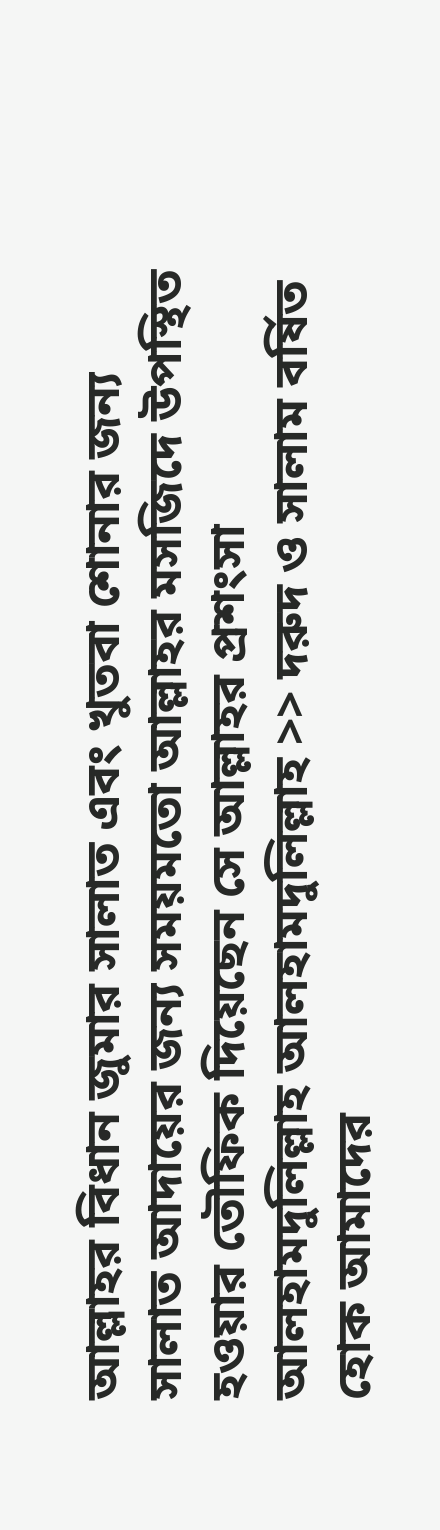আল্লাহর বিধান জুমার সালাত এবং খুতবা শোনার জন্য সালাত আদায়ের জন্য সময়মতো আল্লাহর মসজিদে উপস্থিত হওয়ার তৌফিক দিয়েছেন সে আল্লাহর প্রশংসা আলহামদুলিল্লাহ আলহামদুলিল্লাহ >> দরুদ ও সালাম বর্ষিত হোক আমাদের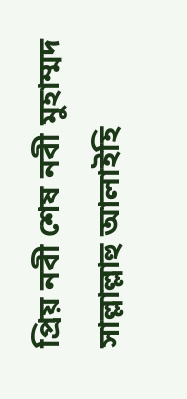প্রিয় নবী শেষ নবী মুহাম্মদ সাল্লাল্লাহু আলাইহি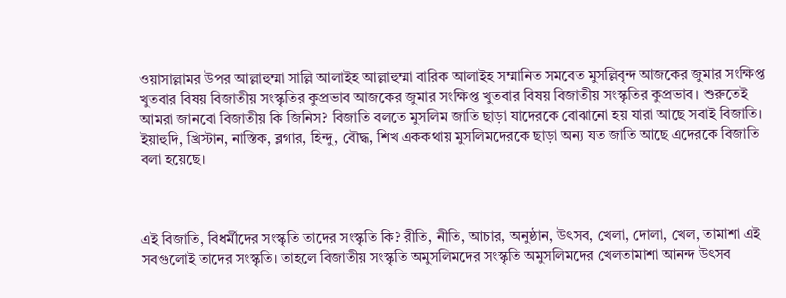ওয়াসাল্লামর উপর আল্লাহুম্মা সাল্লি আলাইহ আল্লাহুম্মা বারিক আলাইহ সম্মানিত সমবেত মুসল্লিবৃন্দ আজকের জুমার সংক্ষিপ্ত খুতবার বিষয় বিজাতীয় সংস্কৃতির কুপ্রভাব আজকের জুমার সংক্ষিপ্ত খুতবার বিষয় বিজাতীয় সংস্কৃতির কুপ্রভাব। শুরুতেই আমরা জানবো বিজাতীয় কি জিনিস? বিজাতি বলতে মুসলিম জাতি ছাড়া যাদেরকে বোঝানো হয় যারা আছে সবাই বিজাতি। ইয়াহুদি, খ্রিস্টান, নাস্তিক, ব্লগার, হিন্দু, বৌদ্ধ, শিখ এককথায় মুসলিমদেরকে ছাড়া অন্য যত জাতি আছে এদেরকে বিজাতি বলা হয়েছে।



এই বিজাতি, বিধর্মীদের সংস্কৃতি তাদের সংস্কৃতি কি? রীতি, নীতি, আচার, অনুষ্ঠান, উৎসব, খেলা, দোলা, খেল, তামাশা এই সবগুলোই তাদের সংস্কৃতি। তাহলে বিজাতীয় সংস্কৃতি অমুসলিমদের সংস্কৃতি অমুসলিমদের খেলতামাশা আনন্দ উৎসব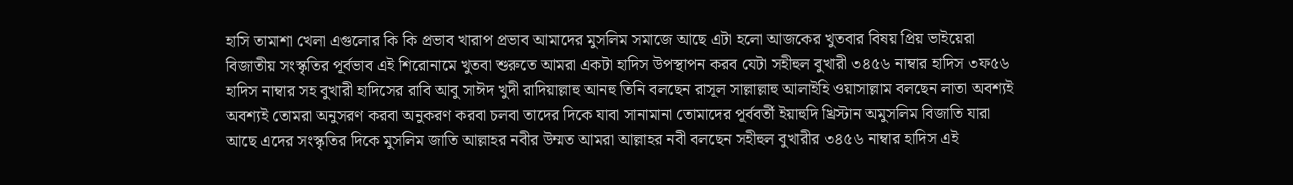হাসি তামাশা খেলা এগুলোর কি কি প্রভাব খারাপ প্রভাব আমাদের মুসলিম সমাজে আছে এটা হলো আজকের খুতবার বিষয় প্রিয় ভাইয়েরা বিজাতীয় সংস্কৃতির পূর্বভাব এই শিরোনামে খুতবা শুরুতে আমরা একটা হাদিস উপস্থাপন করব যেটা সহীহুল বুখারী ৩৪৫৬ নাম্বার হাদিস ৩ফ৫৬ হাদিস নাম্বার সহ বুখারী হাদিসের রাবি আবু সাঈদ খুদী রাদিয়াল্লাহু আনহু তিনি বলছেন রাসূল সাল্লাল্লাহু আলাইহি ওয়াসাল্লাম বলছেন লাতা অবশ্যই অবশ্যই তোমরা অনুসরণ করবা অনুকরণ করবা চলবা তাদের দিকে যাবা সানামানা তোমাদের পূর্ববর্তী ইয়াহুদি খ্রিস্টান অমুসলিম বিজাতি যারা আছে এদের সংস্কৃতির দিকে মুসলিম জাতি আল্লাহর নবীর উম্মত আমরা আল্লাহর নবী বলছেন সহীহুল বুখারীর ৩৪৫৬ নাম্বার হাদিস এই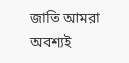জাতি আমরা অবশ্যই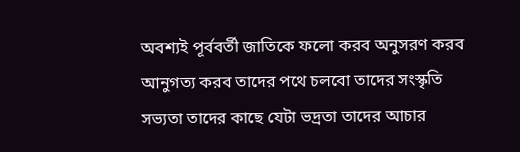অবশ্যই পূর্ববর্তী জাতিকে ফলো করব অনুসরণ করব আনুগত্য করব তাদের পথে চলবো তাদের সংস্কৃতি সভ্যতা তাদের কাছে যেটা ভদ্রতা তাদের আচার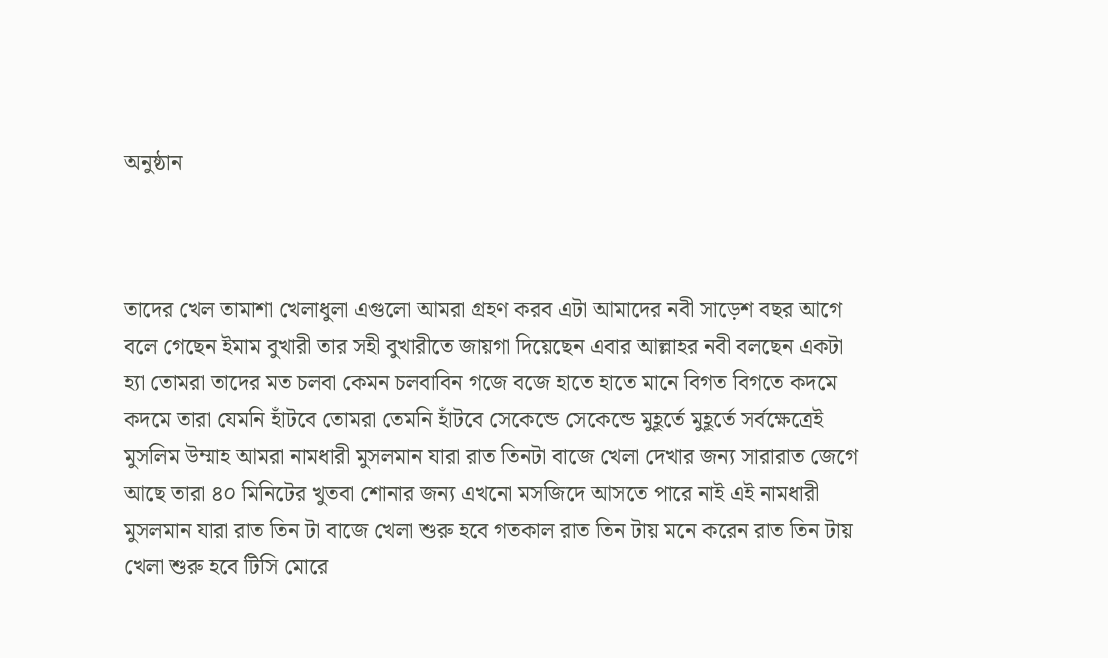অনুষ্ঠান



তাদের খেল তামাশা খেলাধুলা এগুলো আমরা গ্রহণ করব এটা আমাদের নবী সাড়েশ বছর আগে বলে গেছেন ইমাম বুখারী তার সহী বুখারীতে জায়গা দিয়েছেন এবার আল্লাহর নবী বলছেন একটা হ্যা তোমরা তাদের মত চলবা কেমন চলবাবিন গজে বজে হাতে হাতে মানে বিগত বিগতে কদমে কদমে তারা যেমনি হাঁটবে তোমরা তেমনি হাঁটবে সেকেন্ডে সেকেন্ডে মুহূর্তে মুহূর্তে সর্বক্ষেত্রেই মুসলিম উম্মাহ আমরা নামধারী মুসলমান যারা রাত তিনটা বাজে খেলা দেখার জন্য সারারাত জেগে আছে তারা ৪০ মিনিটের খুতবা শোনার জন্য এখনো মসজিদে আসতে পারে নাই এই নামধারী মুসলমান যারা রাত তিন টা বাজে খেলা শুরু হবে গতকাল রাত তিন টায় মনে করেন রাত তিন টায় খেলা শুরু হবে টিসি মোরে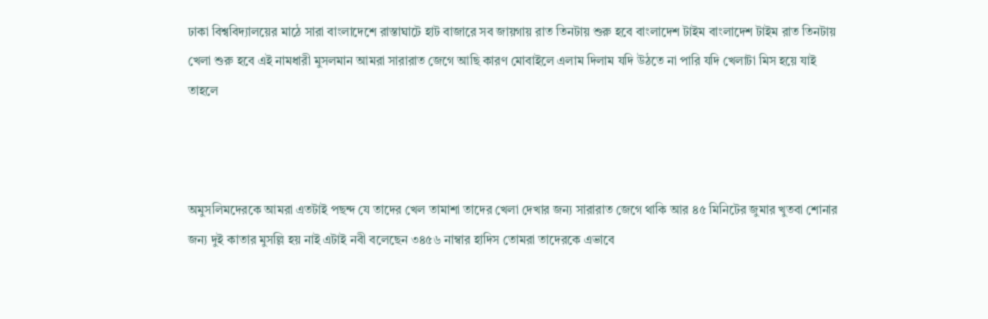ঢাকা বিশ্ববিদ্যালয়ের মাঠে সারা বাংলাদেশে রাস্তাঘাটে হাট বাজারে সব জায়গায় রাত তিনটায় শুরু হবে বাংলাদেশ টাইম বাংলাদেশ টাইম রাত তিনটায় খেলা শুরু হবে এই নামধারী মুসলমান আমরা সারারাত জেগে আছি কারণ মোবাইলে এলাম দিলাম যদি উঠতে না পারি যদি খেলাটা মিস হয়ে যাই তাহলে



অমুসলিমদেরকে আমরা এতটাই পছন্দ যে তাদের খেল তামাশা তাদের খেলা দেখার জন্য সারারাত জেগে থাকি আর ৪৫ মিনিটের জুমার খুতবা শোনার জন্য দুই কাতার মুসল্লি হয় নাই এটাই নবী বলেছেন ৩৪৫৬ নাম্বার হাদিস তোমরা তাদেরকে এভাবে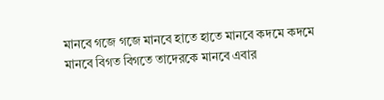মানবে গজে গজে মানবে হাতে হাতে মানবে কদমে কদমে মানবে বিগত বিগতে তাদেরকে মানবে এবার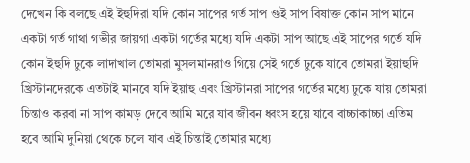দেখেন কি বলছে এই ইহুদিরা যদি কোন সাপের গর্ত সাপ গুই সাপ বিষাক্ত কোন সাপ মানে একটা গর্ত গাথা গভীর জায়গা একটা গর্তের মধ্যে যদি একটা সাপ আছে এই সাপের গর্তে যদি কোন ইহুদি ঢুকে লাদাখাল তোমরা মুসলমানরাও গিয়ে সেই গর্তে ঢুকে যাবে তোমরা ইয়াহুদি খ্রিস্টানদেরকে এতটাই মানবে যদি ইয়াহু এবং খ্রিস্টানরা সাপের গর্তের মধ্যে ঢুকে যায় তোমরা চিন্তাও করবা না সাপ কামড় দেবে আমি মরে যাব জীবন ধ্বংস হয়ে যাবে বাচ্চাকাচ্চা এতিম হবে আমি দুনিয়া থেকে চলে যাব এই চিন্তাই তোমার মধ্যে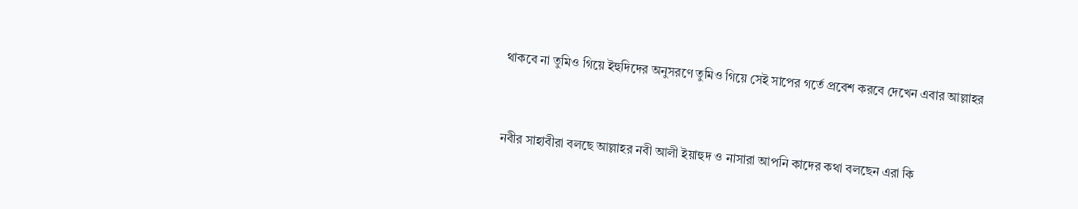থাকবে না তুমিও গিয়ে ইহুদিদের অনুসরণে তুমিও গিয়ে সেই সাপের গর্তে প্রবেশ করবে দেখেন এবার আল্লাহর



নবীর সাহাবীরা বলছে আল্লাহর নবী আলী ইয়াহুদ ও নাসারা আপনি কাদের কথা বলছেন এরা কি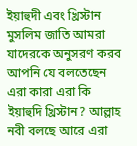ইয়াহুদী এবং খ্রিস্টান মুসলিম জাতি আমরা যাদেরকে অনুসরণ করব আপনি যে বলতেছেন এরা কারা এরা কি ইয়াহুদি খ্রিস্টান? আল্লাহ নবী বলছে আরে এরা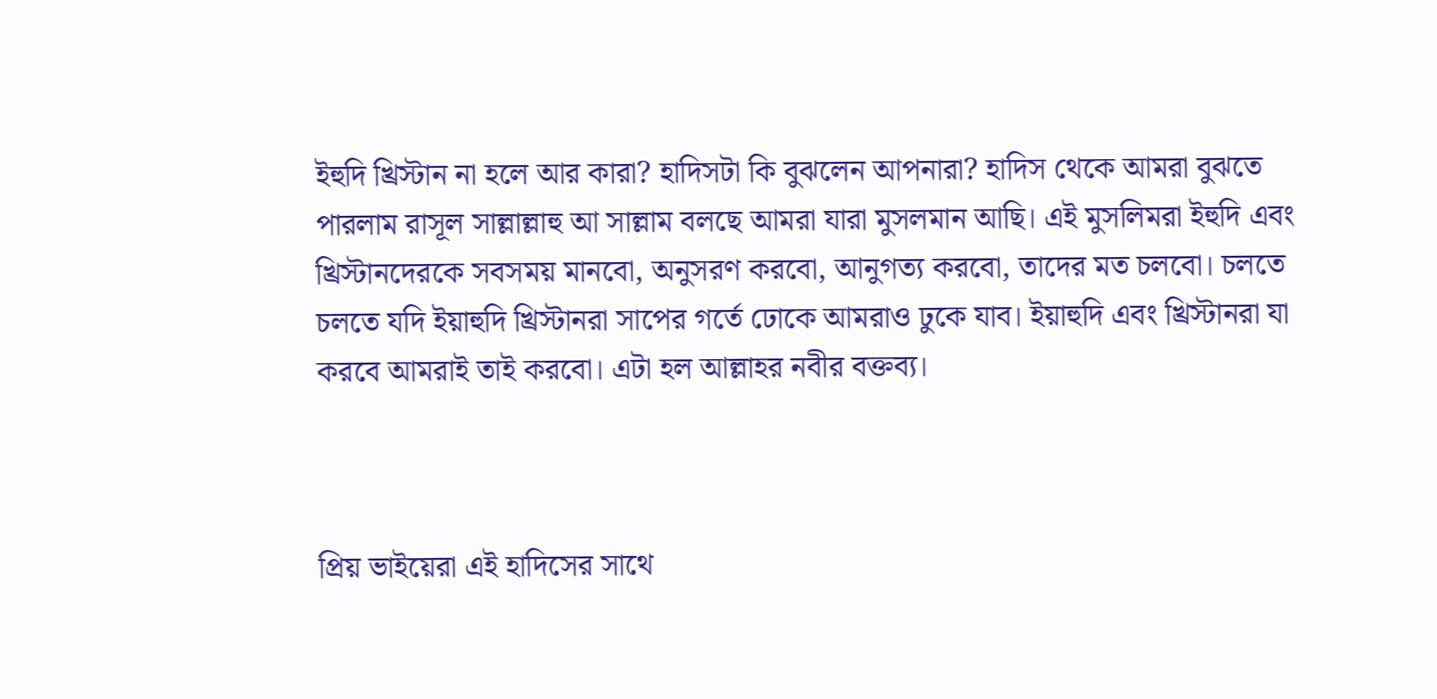ইহুদি খ্রিস্টান না হলে আর কারা? হাদিসটা কি বুঝলেন আপনারা? হাদিস থেকে আমরা বুঝতে পারলাম রাসূল সাল্লাল্লাহু আ সাল্লাম বলছে আমরা যারা মুসলমান আছি। এই মুসলিমরা ইহুদি এবং খ্রিস্টানদেরকে সবসময় মানবো, অনুসরণ করবো, আনুগত্য করবো, তাদের মত চলবো। চলতে চলতে যদি ইয়াহুদি খ্রিস্টানরা সাপের গর্তে ঢোকে আমরাও ঢুকে যাব। ইয়াহুদি এবং খ্রিস্টানরা যা করবে আমরাই তাই করবো। এটা হল আল্লাহর নবীর বক্তব্য।



প্রিয় ভাইয়েরা এই হাদিসের সাথে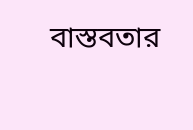বাস্তবতার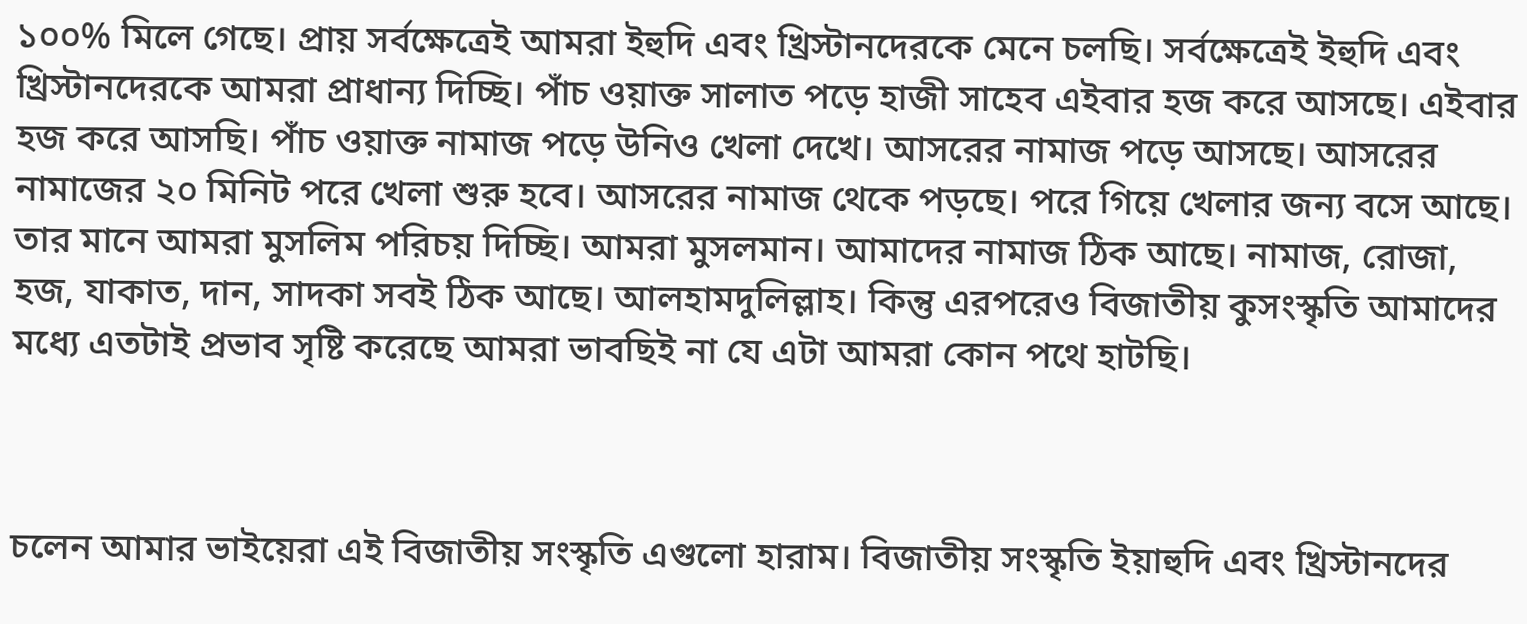১০০% মিলে গেছে। প্রায় সর্বক্ষেত্রেই আমরা ইহুদি এবং খ্রিস্টানদেরকে মেনে চলছি। সর্বক্ষেত্রেই ইহুদি এবং খ্রিস্টানদেরকে আমরা প্রাধান্য দিচ্ছি। পাঁচ ওয়াক্ত সালাত পড়ে হাজী সাহেব এইবার হজ করে আসছে। এইবার হজ করে আসছি। পাঁচ ওয়াক্ত নামাজ পড়ে উনিও খেলা দেখে। আসরের নামাজ পড়ে আসছে। আসরের নামাজের ২০ মিনিট পরে খেলা শুরু হবে। আসরের নামাজ থেকে পড়ছে। পরে গিয়ে খেলার জন্য বসে আছে। তার মানে আমরা মুসলিম পরিচয় দিচ্ছি। আমরা মুসলমান। আমাদের নামাজ ঠিক আছে। নামাজ, রোজা, হজ, যাকাত, দান, সাদকা সবই ঠিক আছে। আলহামদুলিল্লাহ। কিন্তু এরপরেও বিজাতীয় কুসংস্কৃতি আমাদের মধ্যে এতটাই প্রভাব সৃষ্টি করেছে আমরা ভাবছিই না যে এটা আমরা কোন পথে হাটছি।



চলেন আমার ভাইয়েরা এই বিজাতীয় সংস্কৃতি এগুলো হারাম। বিজাতীয় সংস্কৃতি ইয়াহুদি এবং খ্রিস্টানদের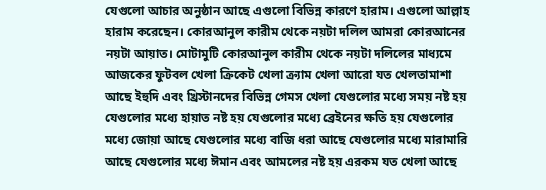যেগুলো আচার অনুষ্ঠান আছে এগুলো বিভিন্ন কারণে হারাম। এগুলো আল্লাহ হারাম করেছেন। কোরআনুল কারীম থেকে নয়টা দলিল আমরা কোরআনের নয়টা আয়াত। মোটামুটি কোরআনুল কারীম থেকে নয়টা দলিলের মাধ্যমে আজকের ফুটবল খেলা ক্রিকেট খেলা ক্র্যাম খেলা আরো যত খেলতামাশা আছে ইহুদি এবং খ্রিস্টানদের বিভিন্ন গেমস খেলা যেগুলোর মধ্যে সময় নষ্ট হয় যেগুলোর মধ্যে হায়াত নষ্ট হয় যেগুলোর মধ্যে ব্রেইনের ক্ষতি হয় যেগুলোর মধ্যে জোয়া আছে যেগুলোর মধ্যে বাজি ধরা আছে যেগুলোর মধ্যে মারামারি আছে যেগুলোর মধ্যে ঈমান এবং আমলের নষ্ট হয় এরকম যত খেলা আছে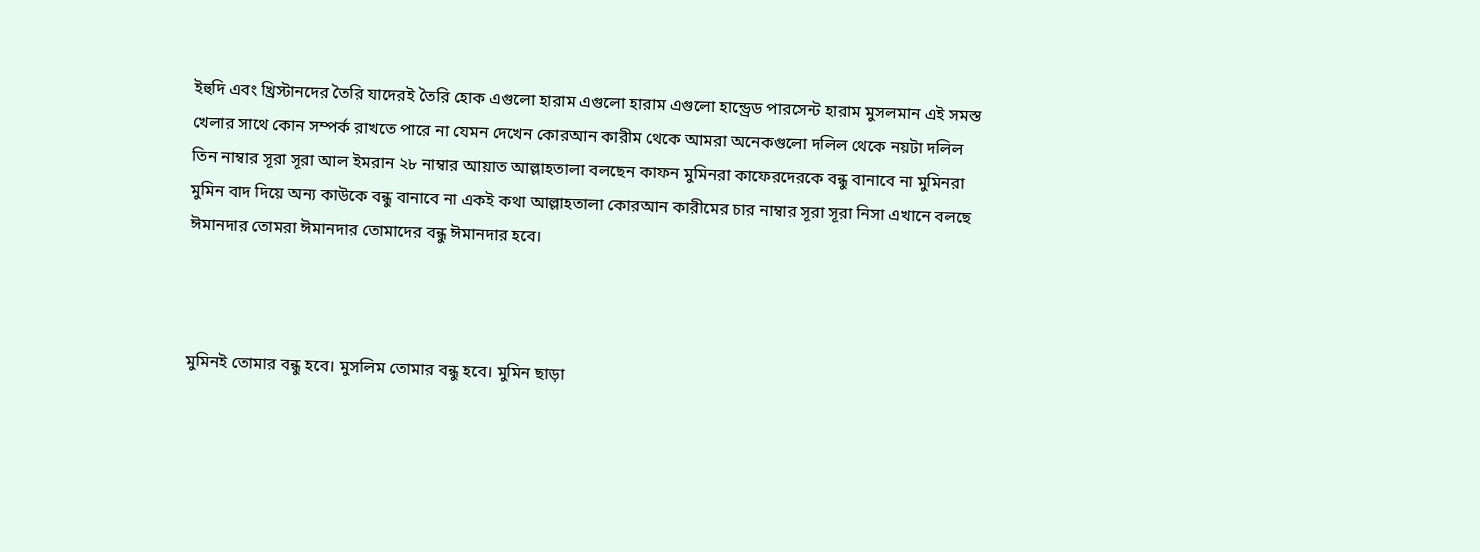ইহুদি এবং খ্রিস্টানদের তৈরি যাদেরই তৈরি হোক এগুলো হারাম এগুলো হারাম এগুলো হান্ড্রেড পারসেন্ট হারাম মুসলমান এই সমস্ত খেলার সাথে কোন সম্পর্ক রাখতে পারে না যেমন দেখেন কোরআন কারীম থেকে আমরা অনেকগুলো দলিল থেকে নয়টা দলিল তিন নাম্বার সূরা সূরা আল ইমরান ২৮ নাম্বার আয়াত আল্লাহতালা বলছেন কাফন মুমিনরা কাফেরদেরকে বন্ধু বানাবে না মুমিনরা মুমিন বাদ দিয়ে অন্য কাউকে বন্ধু বানাবে না একই কথা আল্লাহতালা কোরআন কারীমের চার নাম্বার সূরা সূরা নিসা এখানে বলছে ঈমানদার তোমরা ঈমানদার তোমাদের বন্ধু ঈমানদার হবে।



মুমিনই তোমার বন্ধু হবে। মুসলিম তোমার বন্ধু হবে। মুমিন ছাড়া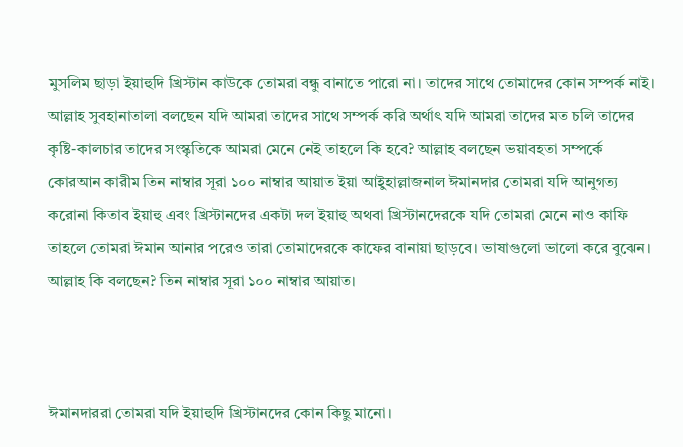মুসলিম ছাড়া ইয়াহুদি খ্রিস্টান কাউকে তোমরা বন্ধু বানাতে পারো না। তাদের সাথে তোমাদের কোন সম্পর্ক নাই। আল্লাহ সুবহানাতালা বলছেন যদি আমরা তাদের সাথে সম্পর্ক করি অর্থাৎ যদি আমরা তাদের মত চলি তাদের কৃষ্টি-কালচার তাদের সংস্কৃতিকে আমরা মেনে নেই তাহলে কি হবে? আল্লাহ বলছেন ভয়াবহতা সম্পর্কে কোরআন কারীম তিন নাম্বার সূরা ১০০ নাম্বার আয়াত ইয়া আইুহাল্লাজনাল ঈমানদার তোমরা যদি আনুগত্য করোনা কিতাব ইয়াহু এবং খ্রিস্টানদের একটা দল ইয়াহু অথবা খ্রিস্টানদেরকে যদি তোমরা মেনে নাও কাফি তাহলে তোমরা ঈমান আনার পরেও তারা তোমাদেরকে কাফের বানায়া ছাড়বে। ভাষাগুলো ভালো করে বুঝেন। আল্লাহ কি বলছেন? তিন নাম্বার সূরা ১০০ নাম্বার আয়াত।



ঈমানদাররা তোমরা যদি ইয়াহুদি খ্রিস্টানদের কোন কিছু মানো।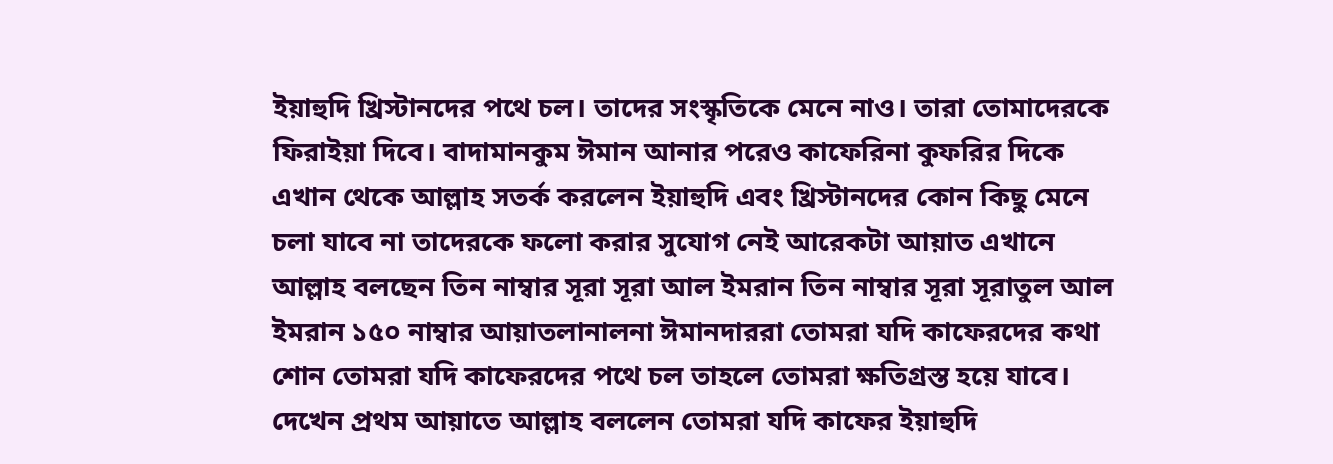ইয়াহুদি খ্রিস্টানদের পথে চল। তাদের সংস্কৃতিকে মেনে নাও। তারা তোমাদেরকে ফিরাইয়া দিবে। বাদামানকুম ঈমান আনার পরেও কাফেরিনা কুফরির দিকে এখান থেকে আল্লাহ সতর্ক করলেন ইয়াহুদি এবং খ্রিস্টানদের কোন কিছু মেনে চলা যাবে না তাদেরকে ফলো করার সুযোগ নেই আরেকটা আয়াত এখানে আল্লাহ বলছেন তিন নাম্বার সূরা সূরা আল ইমরান তিন নাম্বার সূরা সূরাতুল আল ইমরান ১৫০ নাম্বার আয়াতলানালনা ঈমানদাররা তোমরা যদি কাফেরদের কথা শোন তোমরা যদি কাফেরদের পথে চল তাহলে তোমরা ক্ষতিগ্রস্ত হয়ে যাবে। দেখেন প্রথম আয়াতে আল্লাহ বললেন তোমরা যদি কাফের ইয়াহুদি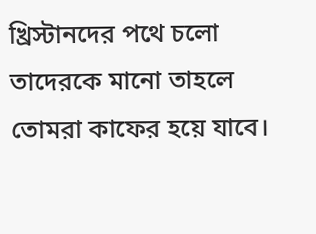খ্রিস্টানদের পথে চলো তাদেরকে মানো তাহলে তোমরা কাফের হয়ে যাবে।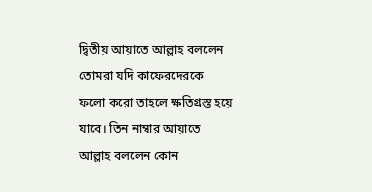দ্বিতীয় আয়াতে আল্লাহ বললেন তোমরা যদি কাফেরদেরকে ফলো করো তাহলে ক্ষতিগ্রস্ত হয়ে যাবে। তিন নাম্বার আয়াতে আল্লাহ বললেন কোন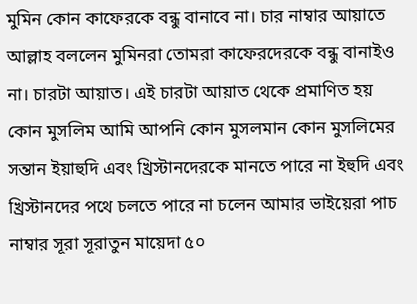মুমিন কোন কাফেরকে বন্ধু বানাবে না। চার নাম্বার আয়াতে আল্লাহ বললেন মুমিনরা তোমরা কাফেরদেরকে বন্ধু বানাইও না। চারটা আয়াত। এই চারটা আয়াত থেকে প্রমাণিত হয় কোন মুসলিম আমি আপনি কোন মুসলমান কোন মুসলিমের সন্তান ইয়াহুদি এবং খ্রিস্টানদেরকে মানতে পারে না ইহুদি এবং খ্রিস্টানদের পথে চলতে পারে না চলেন আমার ভাইয়েরা পাচ নাম্বার সূরা সূরাতুন মায়েদা ৫০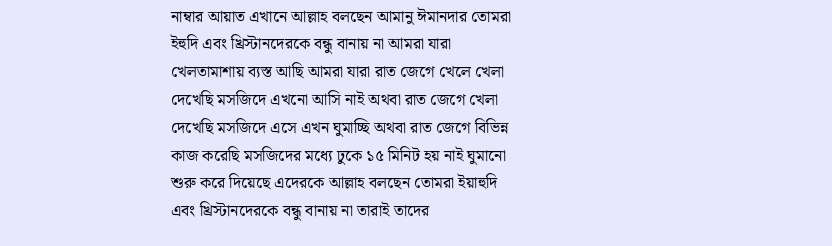নাম্বার আয়াত এখানে আল্লাহ বলছেন আমানু ঈমানদার তোমরা ইহুদি এবং খ্রিস্টানদেরকে বন্ধু বানায় না আমরা যারা খেলতামাশায় ব্যস্ত আছি আমরা যারা রাত জেগে খেলে খেলা দেখেছি মসজিদে এখনো আসি নাই অথবা রাত জেগে খেলা দেখেছি মসজিদে এসে এখন ঘুমাচ্ছি অথবা রাত জেগে বিভিন্ন কাজ করেছি মসজিদের মধ্যে ঢুকে ১৫ মিনিট হয় নাই ঘুমানো শুরু করে দিয়েছে এদেরকে আল্লাহ বলছেন তোমরা ইয়াহুদি এবং খ্রিস্টানদেরকে বন্ধু বানায় না তারাই তাদের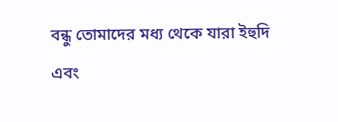বন্ধু তোমাদের মধ্য থেকে যারা ইহুদি এবং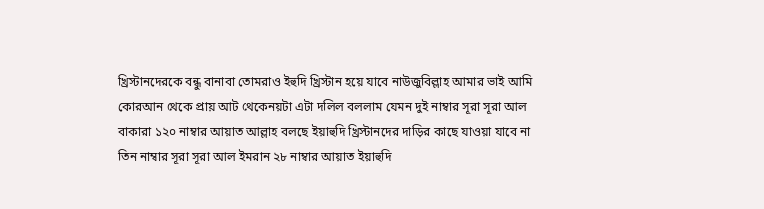খ্রিস্টানদেরকে বন্ধু বানাবা তোমরাও ইহুদি খ্রিস্টান হয়ে যাবে নাউজুবিল্লাহ আমার ভাই আমি কোরআন থেকে প্রায় আট থেকেনয়টা এটা দলিল বললাম যেমন দুই নাম্বার সূরা সূরা আল বাকারা ১২০ নাম্বার আয়াত আল্লাহ বলছে ইয়াহুদি খ্রিস্টানদের দাড়ির কাছে যাওয়া যাবে না তিন নাম্বার সূরা সূরা আল ইমরান ২৮ নাম্বার আয়াত ইয়াহুদি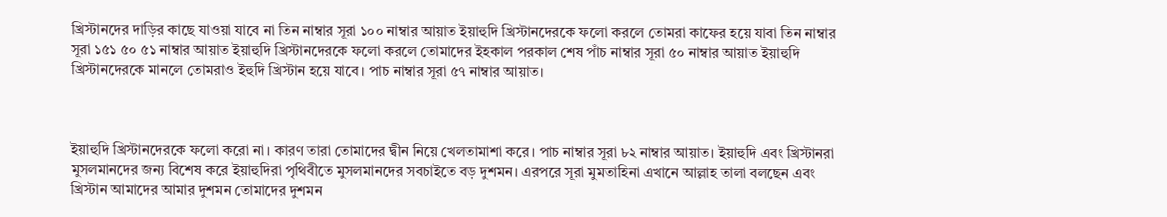খ্রিস্টানদের দাড়ির কাছে যাওয়া যাবে না তিন নাম্বার সূরা ১০০ নাম্বার আয়াত ইয়াহুদি খ্রিস্টানদেরকে ফলো করলে তোমরা কাফের হয়ে যাবা তিন নাম্বার সূরা ১৫১ ৫০ ৫১ নাম্বার আয়াত ইয়াহুদি খ্রিস্টানদেরকে ফলো করলে তোমাদের ইহকাল পরকাল শেষ পাঁচ নাম্বার সূরা ৫০ নাম্বার আয়াত ইয়াহুদি খ্রিস্টানদেরকে মানলে তোমরাও ইহুদি খ্রিস্টান হয়ে যাবে। পাচ নাম্বার সূরা ৫৭ নাম্বার আয়াত।



ইয়াহুদি খ্রিস্টানদেরকে ফলো করো না। কারণ তারা তোমাদের দ্বীন নিয়ে খেলতামাশা করে। পাচ নাম্বার সূরা ৮২ নাম্বার আয়াত। ইয়াহুদি এবং খ্রিস্টানরা মুসলমানদের জন্য বিশেষ করে ইয়াহুদিরা পৃথিবীতে মুসলমানদের সবচাইতে বড় দুশমন। এরপরে সূরা মুমতাহিনা এখানে আল্লাহ তালা বলছেন এবং খ্রিস্টান আমাদের আমার দুশমন তোমাদের দুশমন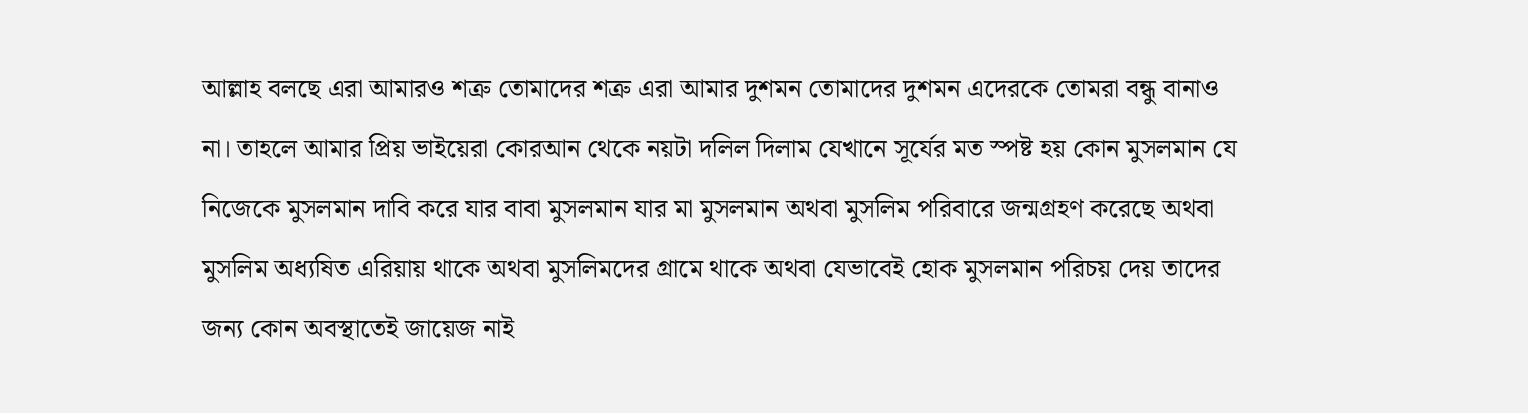আল্লাহ বলছে এরা আমারও শত্রু তোমাদের শত্রু এরা আমার দুশমন তোমাদের দুশমন এদেরকে তোমরা বন্ধু বানাও না। তাহলে আমার প্রিয় ভাইয়েরা কোরআন থেকে নয়টা দলিল দিলাম যেখানে সূর্যের মত স্পষ্ট হয় কোন মুসলমান যে নিজেকে মুসলমান দাবি করে যার বাবা মুসলমান যার মা মুসলমান অথবা মুসলিম পরিবারে জন্মগ্রহণ করেছে অথবা মুসলিম অধ্যষিত এরিয়ায় থাকে অথবা মুসলিমদের গ্রামে থাকে অথবা যেভাবেই হোক মুসলমান পরিচয় দেয় তাদের জন্য কোন অবস্থাতেই জায়েজ নাই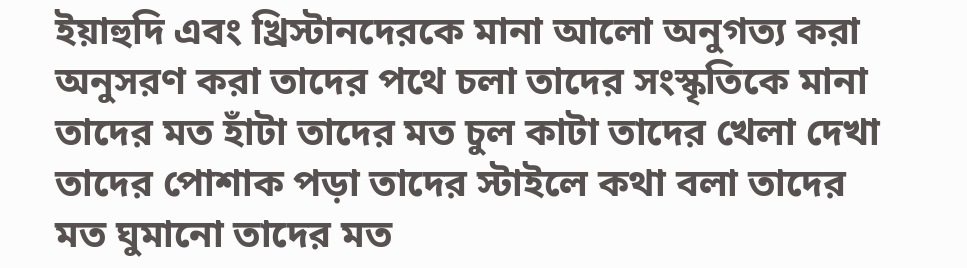ইয়াহুদি এবং খ্রিস্টানদেরকে মানা আলো অনুগত্য করা অনুসরণ করা তাদের পথে চলা তাদের সংস্কৃতিকে মানা তাদের মত হাঁটা তাদের মত চুল কাটা তাদের খেলা দেখা তাদের পোশাক পড়া তাদের স্টাইলে কথা বলা তাদের মত ঘুমানো তাদের মত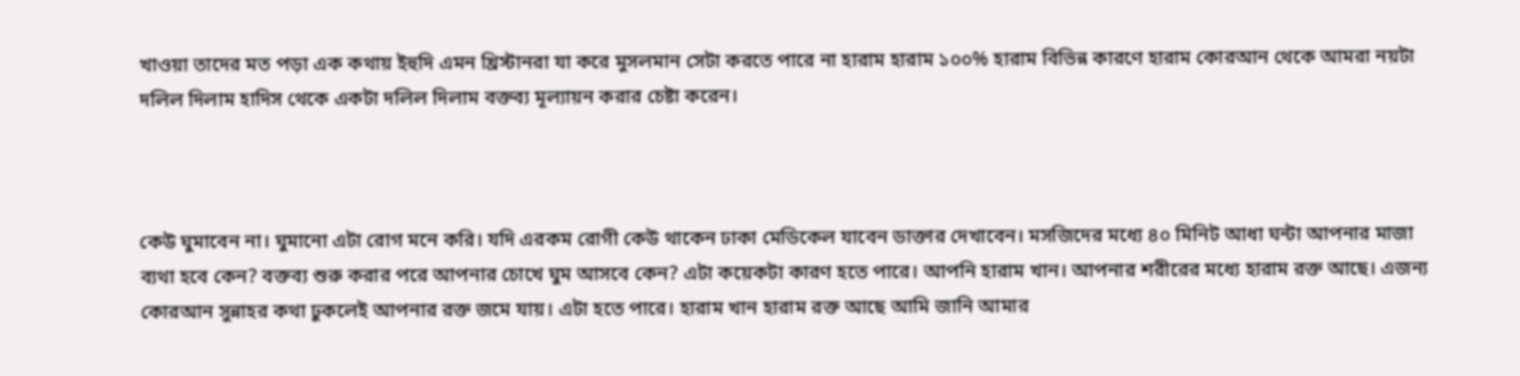খাওয়া তাদের মত পড়া এক কথায় ইহুদি এমন খ্রিস্টানরা যা করে মুসলমান সেটা করতে পারে না হারাম হারাম ১০০% হারাম বিভিন্ন কারণে হারাম কোরআন থেকে আমরা নয়টা দলিল দিলাম হাদিস থেকে একটা দলিল দিলাম বক্তব্য মূল্যায়ন করার চেষ্টা করেন।



কেউ ঘুমাবেন না। ঘুমানো এটা রোগ মনে করি। যদি এরকম রোগী কেউ থাকেন ঢাকা মেডিকেল যাবেন ডাক্তার দেখাবেন। মসজিদের মধ্যে ৪০ মিনিট আধা ঘন্টা আপনার মাজা ব্যথা হবে কেন? বক্তব্য শুরু করার পরে আপনার চোখে ঘুম আসবে কেন? এটা কয়েকটা কারণ হতে পারে। আপনি হারাম খান। আপনার শরীরের মধ্যে হারাম রক্ত আছে। এজন্য কোরআন সুন্নাহর কথা ঢুকলেই আপনার রক্ত জমে যায়। এটা হতে পারে। হারাম খান হারাম রক্ত আছে আমি জানি আমার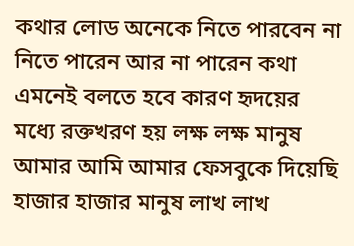কথার লোড অনেকে নিতে পারবেন না নিতে পারেন আর না পারেন কথা এমনেই বলতে হবে কারণ হৃদয়ের মধ্যে রক্তখরণ হয় লক্ষ লক্ষ মানুষ আমার আমি আমার ফেসবুকে দিয়েছি হাজার হাজার মানুষ লাখ লাখ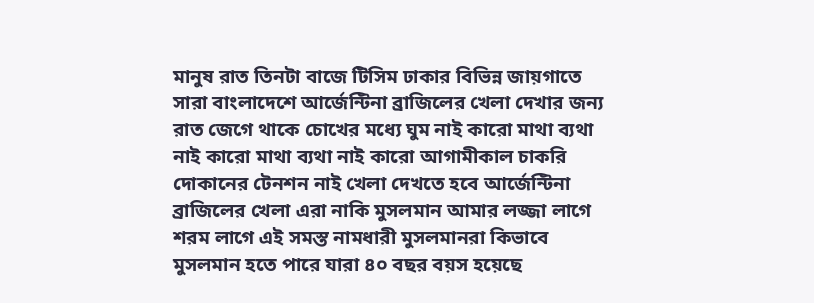মানুষ রাত তিনটা বাজে টিসিম ঢাকার বিভিন্ন জায়গাতে সারা বাংলাদেশে আর্জেন্টিনা ব্রাজিলের খেলা দেখার জন্য রাত জেগে থাকে চোখের মধ্যে ঘুম নাই কারো মাথা ব্যথা নাই কারো মাথা ব্যথা নাই কারো আগামীকাল চাকরি দোকানের টেনশন নাই খেলা দেখতে হবে আর্জেন্টিনা ব্রাজিলের খেলা এরা নাকি মুসলমান আমার লজ্জা লাগে শরম লাগে এই সমস্ত নামধারী মুসলমানরা কিভাবে মুসলমান হতে পারে যারা ৪০ বছর বয়স হয়েছে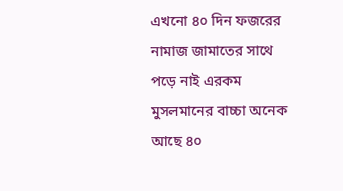এখনো ৪০ দিন ফজরের নামাজ জামাতের সাথে পড়ে নাই এরকম মুসলমানের বাচ্চা অনেক আছে ৪০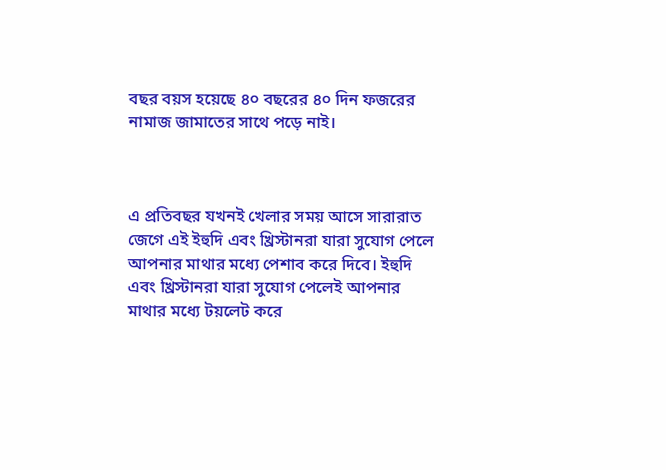বছর বয়স হয়েছে ৪০ বছরের ৪০ দিন ফজরের নামাজ জামাতের সাথে পড়ে নাই।



এ প্রতিবছর যখনই খেলার সময় আসে সারারাত জেগে এই ইহুদি এবং খ্রিস্টানরা যারা সুযোগ পেলে আপনার মাথার মধ্যে পেশাব করে দিবে। ইহুদি এবং খ্রিস্টানরা যারা সুযোগ পেলেই আপনার মাথার মধ্যে টয়লেট করে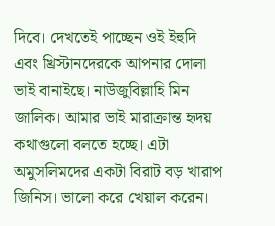দিবে। দেখতেই পাচ্ছেন ওই ইহুদি এবং খ্রিস্টানদেরকে আপনার দোলা ভাই বানাইছে। নাউজুবিল্লাহি মিন জালিক। আমার ভাই মারাক্রান্ত হৃদয় কথাগুলো বলতে হচ্ছে। এটা অমুসলিমদের একটা বিরাট বড় খারাপ জিনিস। ভালো করে খেয়াল করেন।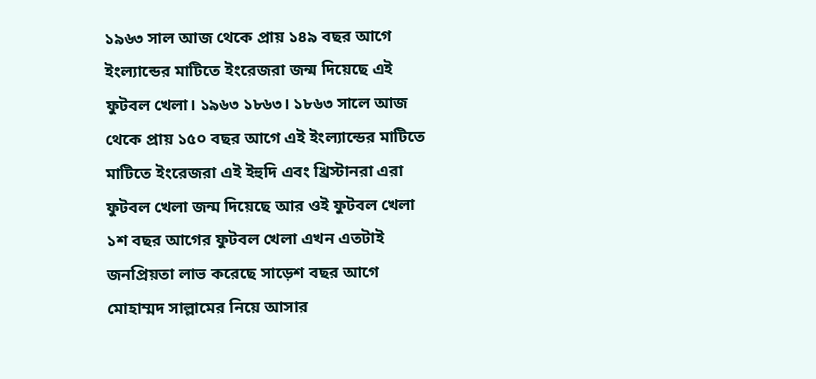১৯৬৩ সাল আজ থেকে প্রায় ১৪৯ বছর আগে ইংল্যান্ডের মাটিতে ইংরেজরা জন্ম দিয়েছে এই ফুটবল খেলা। ১৯৬৩ ১৮৬৩। ১৮৬৩ সালে আজ থেকে প্রায় ১৫০ বছর আগে এই ইংল্যান্ডের মাটিতে মাটিতে ইংরেজরা এই ইহুদি এবং খ্রিস্টানরা এরা ফুটবল খেলা জন্ম দিয়েছে আর ওই ফুটবল খেলা ১শ বছর আগের ফুটবল খেলা এখন এতটাই জনপ্রিয়তা লাভ করেছে সাড়েশ বছর আগে মোহাম্মদ সাল্লামের নিয়ে আসার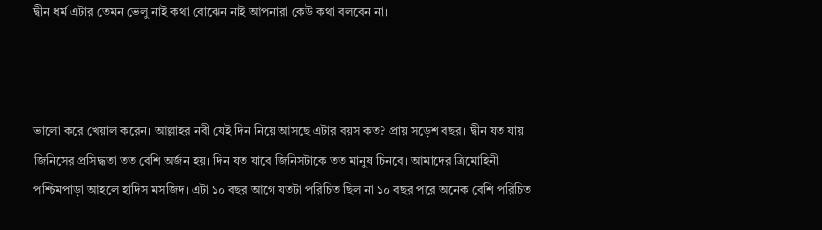দ্বীন ধর্ম এটার তেমন ভেলু নাই কথা বোঝেন নাই আপনারা কেউ কথা বলবেন না।



ভালো করে খেয়াল করেন। আল্লাহর নবী যেই দিন নিয়ে আসছে এটার বয়স কত? প্রায় সড়েশ বছর। দ্বীন যত যায় জিনিসের প্রসিদ্ধতা তত বেশি অর্জন হয়। দিন যত যাবে জিনিসটাকে তত মানুষ চিনবে। আমাদের ত্রিমোহিনী পশ্চিমপাড়া আহলে হাদিস মসজিদ। এটা ১০ বছর আগে যতটা পরিচিত ছিল না ১০ বছর পরে অনেক বেশি পরিচিত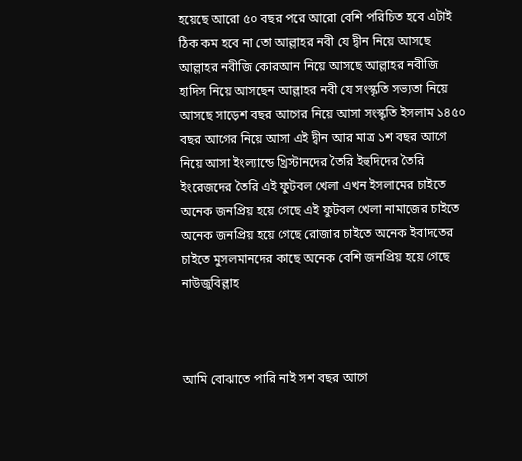হয়েছে আরো ৫০ বছর পরে আরো বেশি পরিচিত হবে এটাই ঠিক কম হবে না তো আল্লাহর নবী যে দ্বীন নিয়ে আসছে আল্লাহর নবীজি কোরআন নিয়ে আসছে আল্লাহর নবীজি হাদিস নিয়ে আসছেন আল্লাহর নবী যে সংস্কৃতি সভ্যতা নিয়ে আসছে সাড়েশ বছর আগের নিয়ে আসা সংস্কৃতি ইসলাম ১৪৫০ বছর আগের নিয়ে আসা এই দ্বীন আর মাত্র ১শ বছর আগে নিয়ে আসা ইংল্যান্ডে খ্রিস্টানদের তৈরি ইহুদিদের তৈরি ইংরেজদের তৈরি এই ফুটবল খেলা এখন ইসলামের চাইতে অনেক জনপ্রিয় হয়ে গেছে এই ফুটবল খেলা নামাজের চাইতে অনেক জনপ্রিয় হয়ে গেছে রোজার চাইতে অনেক ইবাদতের চাইতে মুসলমানদের কাছে অনেক বেশি জনপ্রিয় হয়ে গেছে নাউজুবিল্লাহ



আমি বোঝাতে পারি নাই সশ বছর আগে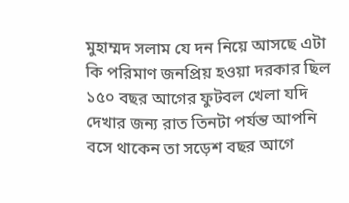মুহাম্মদ সলাম যে দন নিয়ে আসছে এটা কি পরিমাণ জনপ্রিয় হওয়া দরকার ছিল ১৫০ বছর আগের ফুটবল খেলা যদি দেখার জন্য রাত তিনটা পর্যন্ত আপনি বসে থাকেন তা সড়েশ বছর আগে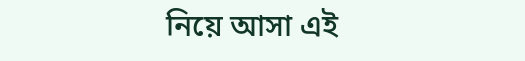নিয়ে আসা এই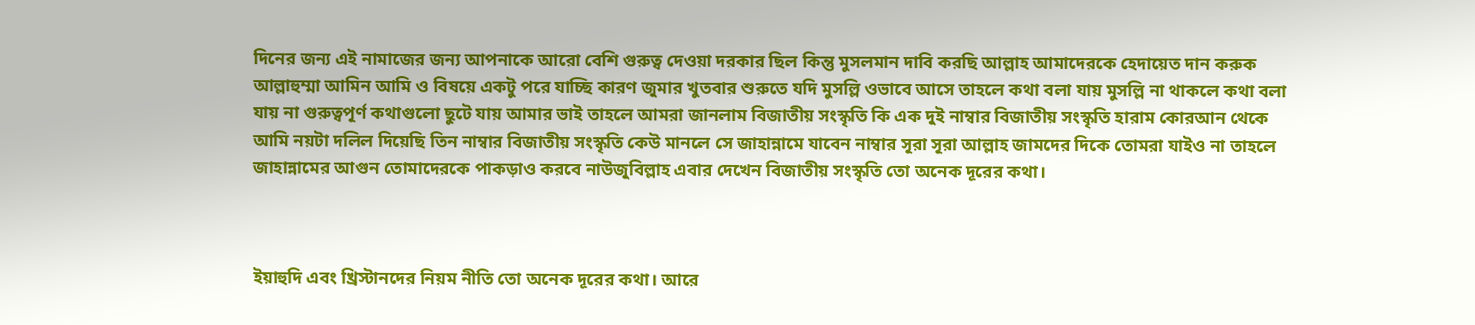দিনের জন্য এই নামাজের জন্য আপনাকে আরো বেশি গুরুত্ব দেওয়া দরকার ছিল কিন্তু মুসলমান দাবি করছি আল্লাহ আমাদেরকে হেদায়েত দান করুক আল্লাহুম্মা আমিন আমি ও বিষয়ে একটু পরে যাচ্ছি কারণ জুমার খুতবার শুরুতে যদি মুসল্লি ওভাবে আসে তাহলে কথা বলা যায় মুসল্লি না থাকলে কথা বলা যায় না গুরুত্বপূর্ণ কথাগুলো ছুটে যায় আমার ভাই তাহলে আমরা জানলাম বিজাতীয় সংস্কৃতি কি এক দুই নাম্বার বিজাতীয় সংস্কৃতি হারাম কোরআন থেকে আমি নয়টা দলিল দিয়েছি তিন নাম্বার বিজাতীয় সংস্কৃতি কেউ মানলে সে জাহান্নামে যাবেন নাম্বার সূরা সূরা আল্লাহ জামদের দিকে তোমরা যাইও না তাহলে জাহান্নামের আগুন তোমাদেরকে পাকড়াও করবে নাউজুবিল্লাহ এবার দেখেন বিজাতীয় সংস্কৃতি তো অনেক দূরের কথা।



ইয়াহুদি এবং খ্রিস্টানদের নিয়ম নীতি তো অনেক দূরের কথা। আরে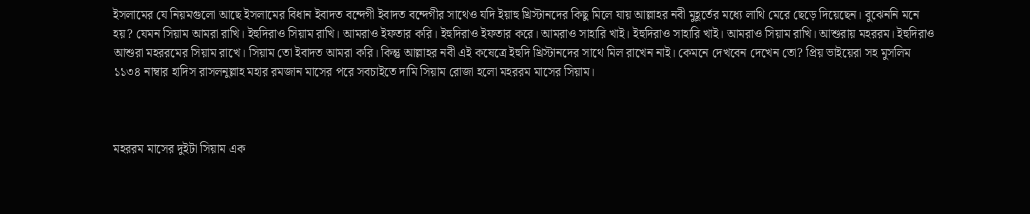ইসলামের যে নিয়মগুলো আছে ইসলামের বিধান ইবাদত বন্দেগী ইবাদত বন্দেগীর সাথেও যদি ইয়াহু খ্রিস্টানদের কিছু মিলে যায় আল্লাহর নবী মুহূর্তের মধ্যে লাথি মেরে ছেড়ে দিয়েছেন। বুঝেননি মনে হয়? যেমন সিয়াম আমরা রাখি। ইহুদিরাও সিয়াম রাখি। আমরাও ইফতার করি। ইহুদিরাও ইফতার করে। আমরাও সাহারি খাই। ইহুদিরাও সাহারি খাই। আমরাও সিয়াম রাখি। আশুরায় মহররম। ইহুদিরাও আশুরা মহররমের সিয়াম রাখে। সিয়াম তো ইবাদত আমরা করি। কিন্তু আল্লাহর নবী এই কষেত্রে ইহুদি খ্রিস্টানদের সাথে মিল রাখেন নাই। কেমনে দেখবেন দেখেন তো? প্রিয় ভাইয়েরা সহ মুসলিম ১১৩৪ নাম্বার হাদিস রাসলনুল্লাহ মহার রমজান মাসের পরে সবচাইতে দামি সিয়াম রোজা হলো মহররম মাসের সিয়াম।



মহররম মাসের দুইটা সিয়াম এক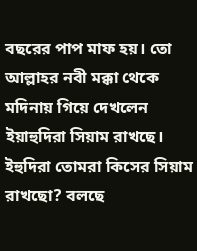বছরের পাপ মাফ হয়। তো আল্লাহর নবী মক্কা থেকে মদিনায় গিয়ে দেখলেন ইয়াহুদিরা সিয়াম রাখছে। ইহুদিরা তোমরা কিসের সিয়াম রাখছো? বলছে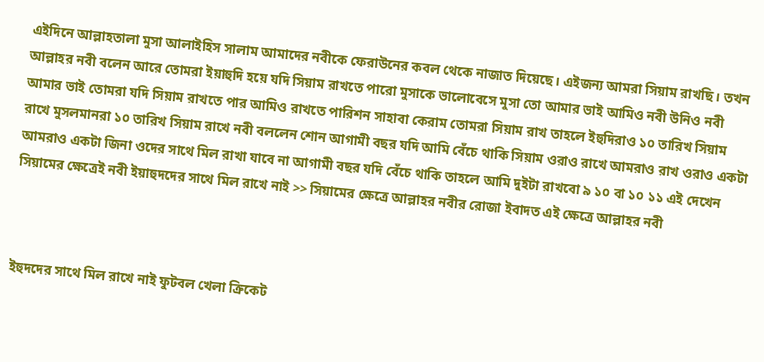এইদিনে আল্লাহতালা মুসা আলাইহিস সালাম আমাদের নবীকে ফেরাউনের কবল থেকে নাজাত দিয়েছে। এইজন্য আমরা সিয়াম রাখছি। তখন আল্লাহর নবী বলেন আরে তোমরা ইয়াহুদি হয়ে যদি সিয়াম রাখতে পারো মুসাকে ভালোবেসে মুসা তো আমার ভাই আমিও নবী উনিও নবী আমার ভাই তোমরা যদি সিয়াম রাখতে পার আমিও রাখতে পারিশন সাহাবা কেরাম তোমরা সিয়াম রাখ তাহলে ইহুদিরাও ১০ তারিখ সিয়াম রাখে মুসলমানরা ১০ তারিখ সিয়াম রাখে নবী বললেন শোন আগামী বছর যদি আমি বেঁচে থাকি সিয়াম ওরাও রাখে আমরাও রাখ ওরাও একটা আমরাও একটা জিনা ওদের সাথে মিল রাখা যাবে না আগামী বছর যদি বেঁচে থাকি তাহলে আমি দুইটা রাখবো ৯ ১০ বা ১০ ১১ এই দেখেন সিয়ামের ক্ষেত্রেই নবী ইয়াহুদদের সাথে মিল রাখে নাই >> সিয়ামের ক্ষেত্রে আল্লাহর নবীর রোজা ইবাদত এই ক্ষেত্রে আল্লাহর নবী



ইহুদদের সাথে মিল রাখে নাই ফুটবল খেলা ক্রিকেট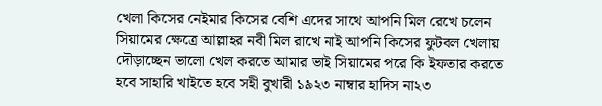খেলা কিসের নেইমার কিসের বেশি এদের সাথে আপনি মিল রেখে চলেন সিয়ামের ক্ষেত্রে আল্লাহর নবী মিল রাখে নাই আপনি কিসের ফুটবল খেলায় দৌড়াচ্ছেন ভালো খেল করতে আমার ভাই সিয়ামের পরে কি ইফতার করতে হবে সাহারি খাইতে হবে সহী বুখারী ১৯২৩ নাম্বার হাদিস না২৩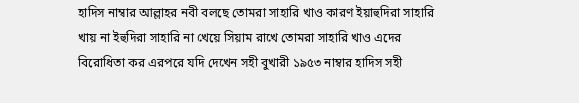হাদিস নাম্বার আল্লাহর নবী বলছে তোমরা সাহারি খাও কারণ ইয়াহুদিরা সাহারি খায় না ইহুদিরা সাহারি না খেয়ে সিয়াম রাখে তোমরা সাহারি খাও এদের বিরোধিতা কর এরপরে যদি দেখেন সহী বুখারী ১৯৫৩ নাম্বার হাদিস সহী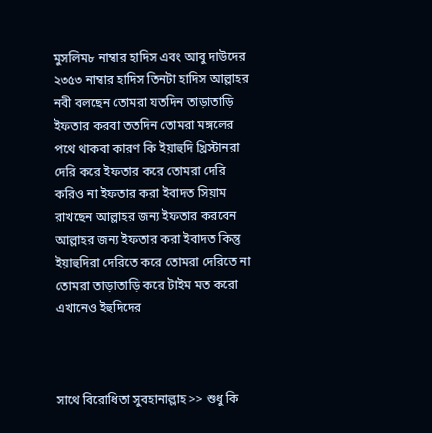মুসলিম৮ নাম্বার হাদিস এবং আবু দাউদের ২৩৫৩ নাম্বার হাদিস তিনটা হাদিস আল্লাহর নবী বলছেন তোমরা যতদিন তাড়াতাড়ি ইফতার করবা ততদিন তোমরা মঙ্গলের পথে থাকবা কারণ কি ইয়াহুদি খ্রিস্টানরা দেরি করে ইফতার করে তোমরা দেরি করিও না ইফতার করা ইবাদত সিয়াম রাখছেন আল্লাহর জন্য ইফতার করবেন আল্লাহর জন্য ইফতার করা ইবাদত কিন্তু ইয়াহুদিরা দেরিতে করে তোমরা দেরিতে না তোমরা তাড়াতাড়ি করে টাইম মত করো এখানেও ইহুদিদের



সাথে বিরোধিতা সুবহানাল্লাহ >> শুধু কি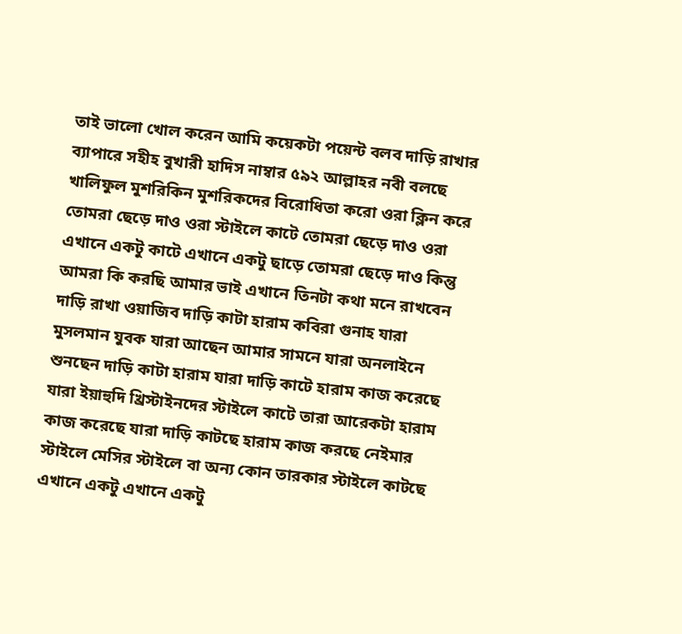তাই ভালো খোল করেন আমি কয়েকটা পয়েন্ট বলব দাড়ি রাখার ব্যাপারে সহীহ বুখারী হাদিস নাম্বার ৫৯২ আল্লাহর নবী বলছে খালিফুল মুশরিকিন মুশরিকদের বিরোধিতা করো ওরা ক্লিন করে তোমরা ছেড়ে দাও ওরা স্টাইলে কাটে তোমরা ছেড়ে দাও ওরা এখানে একটু কাটে এখানে একটু ছাড়ে তোমরা ছেড়ে দাও কিন্তু আমরা কি করছি আমার ভাই এখানে তিনটা কথা মনে রাখবেন দাড়ি রাখা ওয়াজিব দাড়ি কাটা হারাম কবিরা গুনাহ যারা মুসলমান যুবক যারা আছেন আমার সামনে যারা অনলাইনে শুনছেন দাড়ি কাটা হারাম যারা দাড়ি কাটে হারাম কাজ করেছে যারা ইয়াহুদি খ্রিস্টাইনদের স্টাইলে কাটে তারা আরেকটা হারাম কাজ করেছে যারা দাড়ি কাটছে হারাম কাজ করছে নেইমার স্টাইলে মেসির স্টাইলে বা অন্য কোন তারকার স্টাইলে কাটছে এখানে একটু এখানে একটু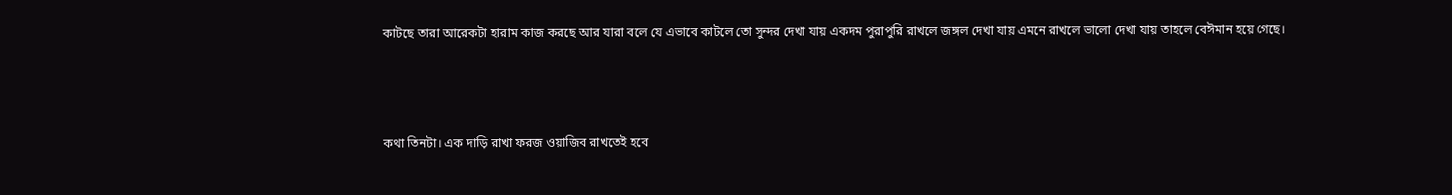কাটছে তারা আরেকটা হারাম কাজ করছে আর যারা বলে যে এভাবে কাটলে তো সুন্দর দেখা যায় একদম পুরাপুরি রাখলে জঙ্গল দেখা যায় এমনে রাখলে ভালো দেখা যায় তাহলে বেঈমান হয়ে গেছে।



কথা তিনটা। এক দাড়ি রাখা ফরজ ওয়াজিব রাখতেই হবে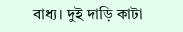বাধ্য। দুই দাড়ি কাটা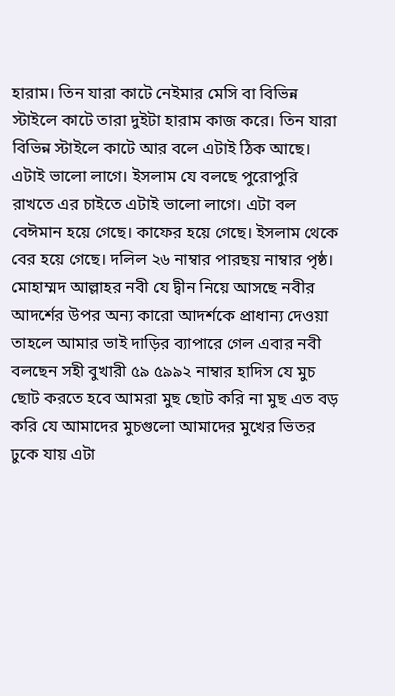হারাম। তিন যারা কাটে নেইমার মেসি বা বিভিন্ন স্টাইলে কাটে তারা দুইটা হারাম কাজ করে। তিন যারা বিভিন্ন স্টাইলে কাটে আর বলে এটাই ঠিক আছে। এটাই ভালো লাগে। ইসলাম যে বলছে পুরোপুরি রাখতে এর চাইতে এটাই ভালো লাগে। এটা বল বেঈমান হয়ে গেছে। কাফের হয়ে গেছে। ইসলাম থেকে বের হয়ে গেছে। দলিল ২৬ নাম্বার পারছয় নাম্বার পৃষ্ঠ। মোহাম্মদ আল্লাহর নবী যে দ্বীন নিয়ে আসছে নবীর আদর্শের উপর অন্য কারো আদর্শকে প্রাধান্য দেওয়া তাহলে আমার ভাই দাড়ির ব্যাপারে গেল এবার নবী বলছেন সহী বুখারী ৫৯ ৫৯৯২ নাম্বার হাদিস যে মুচ ছোট করতে হবে আমরা মুছ ছোট করি না মুছ এত বড় করি যে আমাদের মুচগুলো আমাদের মুখের ভিতর ঢুকে যায় এটা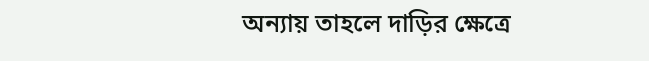অন্যায় তাহলে দাড়ির ক্ষেত্রে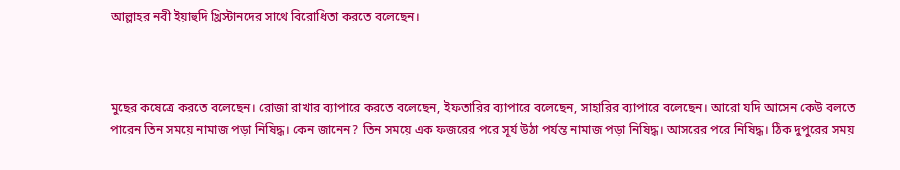আল্লাহর নবী ইয়াহুদি খ্রিস্টানদের সাথে বিরোধিতা করতে বলেছেন।



মুছের কষেত্রে করতে বলেছেন। রোজা রাখার ব্যাপারে করতে বলেছেন, ইফতারির ব্যাপারে বলেছেন, সাহারির ব্যাপারে বলেছেন। আরো যদি আসেন কেউ বলতে পারেন তিন সময়ে নামাজ পড়া নিষিদ্ধ। কেন জানেন? তিন সময়ে এক ফজরের পরে সূর্য উঠা পর্যন্ত নামাজ পড়া নিষিদ্ধ। আসরের পরে নিষিদ্ধ। ঠিক দুপুরের সময়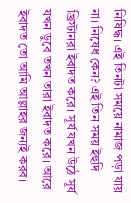নিষিদ্ধ। এই তিনটা সময়ে নামাজ পড়া যায় না। নিষেধ কেন? এই তিন সময় ইহুদি খ্রিস্টানরা ইবাদত করে। সূর্য যখন উঠে সূর্য যখন ডুবে তখন তারা ইবাদত করে। আরে ইবাদত তো আমি আল্লাহর জন্যই করব।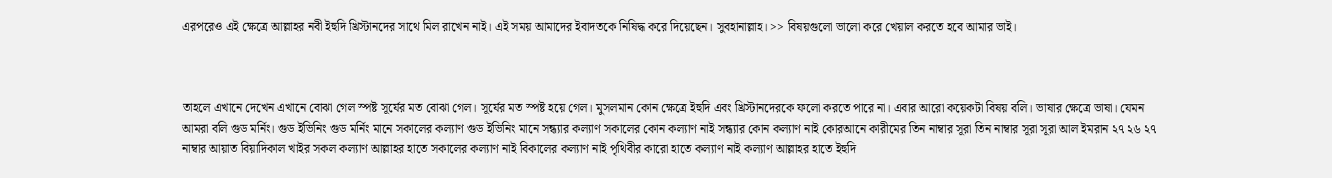এরপরেও এই ক্ষেত্রে আল্লাহর নবী ইহুদি খ্রিস্টানদের সাথে মিল রাখেন নাই। এই সময় আমাদের ইবাদতকে নিষিদ্ধ করে দিয়েছেন। সুবহানাল্লাহ। >> বিষয়গুলো ভালো করে খেয়াল করতে হবে আমার ভাই।



তাহলে এখানে দেখেন এখানে বোঝা গেল স্পষ্ট সূর্যের মত বোঝা গেল। সূর্যের মত স্পষ্ট হয়ে গেল। মুসলমান কোন ক্ষেত্রে ইহুদি এবং খ্রিস্টানদেরকে ফলো করতে পারে না। এবার আরো কয়েকটা বিষয় বলি। ভাষার ক্ষেত্রে ভাষা। যেমন আমরা বলি গুড মর্নিং। গুড ইভিনিং গুড মর্নিং মানে সকালের কল্যাণ গুড ইভিনিং মানে সন্ধ্যার কল্যাণ সকালের কোন কল্যাণ নাই সন্ধ্যার কোন কল্যাণ নাই কোরআনে কারীমের তিন নাম্বার সূরা তিন নাম্বার সূরা সূরা আল ইমরান ২৭ ২৬ ২৭ নাম্বার আয়াত বিয়াদিকাল খাইর সকল কল্যাণ আল্লাহর হাতে সকালের কল্যাণ নাই বিকালের কল্যাণ নাই পৃথিবীর কারো হাতে কল্যাণ নাই কল্যাণ আল্লাহর হাতে ইহুদি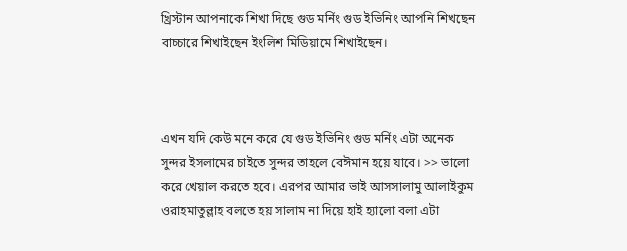খ্রিস্টান আপনাকে শিখা দিছে গুড মর্নিং গুড ইভিনিং আপনি শিখছেন বাচ্চারে শিখাইছেন ইংলিশ মিডিয়ামে শিখাইছেন।



এখন যদি কেউ মনে করে যে গুড ইভিনিং গুড মর্নিং এটা অনেক সুন্দর ইসলামের চাইতে সুন্দর তাহলে বেঈমান হয়ে যাবে। >> ভালো করে খেয়াল করতে হবে। এরপর আমার ভাই আসসালামু আলাইকুম ওরাহমাতুল্লাহ বলতে হয় সালাম না দিয়ে হাই হ্যালো বলা এটা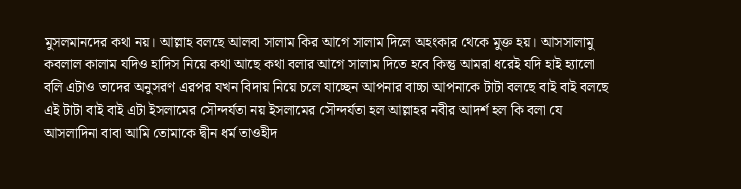মুসলমানদের কথা নয়। আল্লাহ বলছে আলবা সালাম কির আগে সালাম দিলে অহংকার থেকে মুক্ত হয়। আসসালামু কবলাল কালাম যদিও হাদিস নিয়ে কথা আছে কথা বলার আগে সালাম দিতে হবে কিন্তু আমরা ধরেই যদি হাই হ্যালো বলি এটাও তাদের অনুসরণ এরপর যখন বিদায় নিয়ে চলে যাচ্ছেন আপনার বাচ্চা আপনাকে টাটা বলছে বাই বাই বলছে এই টাটা বাই বাই এটা ইসলামের সৌন্দর্যতা নয় ইসলামের সৌন্দর্যতা হল আল্লাহর নবীর আদর্শ হল কি বলা যে আসলাদিনা বাবা আমি তোমাকে দ্বীন ধর্ম তাওহীদ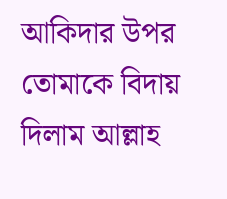আকিদার উপর তোমাকে বিদায় দিলাম আল্লাহ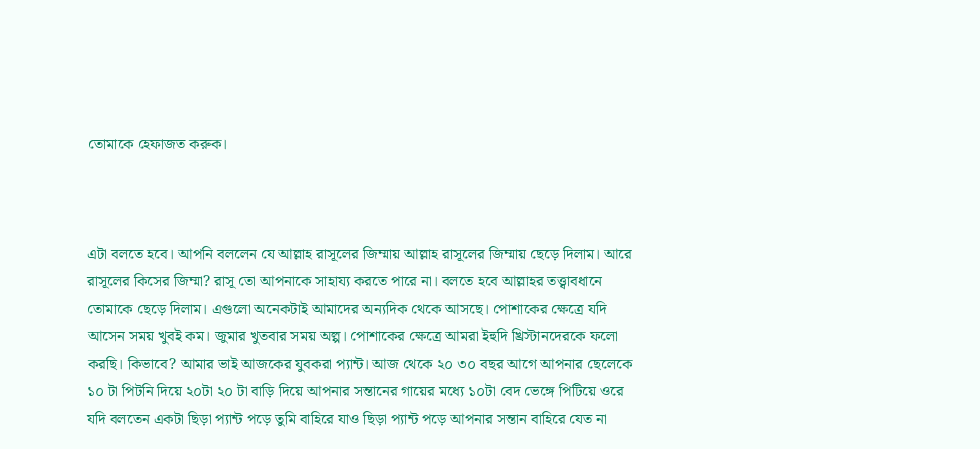তোমাকে হেফাজত করুক।



এটা বলতে হবে। আপনি বললেন যে আল্লাহ রাসূলের জিম্মায় আল্লাহ রাসূলের জিম্মায় ছেড়ে দিলাম। আরে রাসূলের কিসের জিম্মা? রাসূ তো আপনাকে সাহায্য করতে পারে না। বলতে হবে আল্লাহর তত্ত্বাবধানে তোমাকে ছেড়ে দিলাম। এগুলো অনেকটাই আমাদের অন্যদিক থেকে আসছে। পোশাকের ক্ষেত্রে যদি আসেন সময় খুবই কম। জুমার খুতবার সময় অল্প। পোশাকের ক্ষেত্রে আমরা ইহুদি খ্রিস্টানদেরকে ফলো করছি। কিভাবে? আমার ভাই আজকের যুবকরা প্যান্ট। আজ থেকে ২০ ৩০ বছর আগে আপনার ছেলেকে ১০ টা পিটনি দিয়ে ২০টা ২০ টা বাড়ি দিয়ে আপনার সন্তানের গায়ের মধ্যে ১০টা বেদ ভেঙ্গে পিটিয়ে ওরে যদি বলতেন একটা ছিড়া প্যান্ট পড়ে তুমি বাহিরে যাও ছিড়া প্যান্ট পড়ে আপনার সন্তান বাহিরে যেত না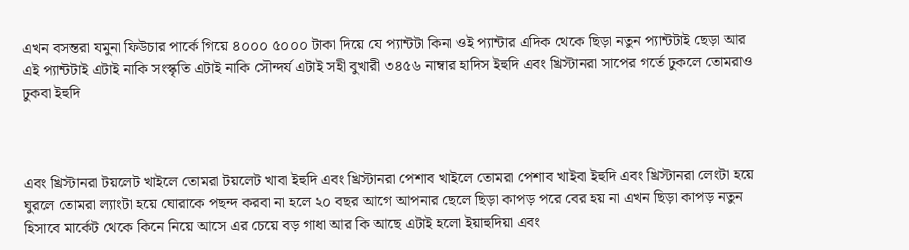এখন বসন্তরা যমুনা ফিউচার পার্কে গিয়ে ৪০০০ ৫০০০ টাকা দিয়ে যে প্যান্টটা কিনা ওই প্যান্টার এদিক থেকে ছিড়া নতুন প্যান্টটাই ছেড়া আর এই প্যান্টটাই এটাই নাকি সংস্কৃতি এটাই নাকি সৌন্দর্য এটাই সহী বুখারী ৩৪৫৬ নাম্বার হাদিস ইহুদি এবং খ্রিস্টানরা সাপের গর্তে ঢুকলে তোমরাও ঢুকবা ইহুদি



এবং খ্রিস্টানরা টয়লেট খাইলে তোমরা টয়লেট খাবা ইহুদি এবং খ্রিস্টানরা পেশাব খাইলে তোমরা পেশাব খাইবা ইহুদি এবং খ্রিস্টানরা লেংটা হয়ে ঘুরলে তোমরা ল্যাংটা হয়ে ঘোরাকে পছন্দ করবা না হলে ২০ বছর আগে আপনার ছেলে ছিড়া কাপড় পরে বের হয় না এখন ছিড়া কাপড় নতুন হিসাবে মার্কেট থেকে কিনে নিয়ে আসে এর চেয়ে বড় গাধা আর কি আছে এটাই হলো ইয়াহুদিয়া এবং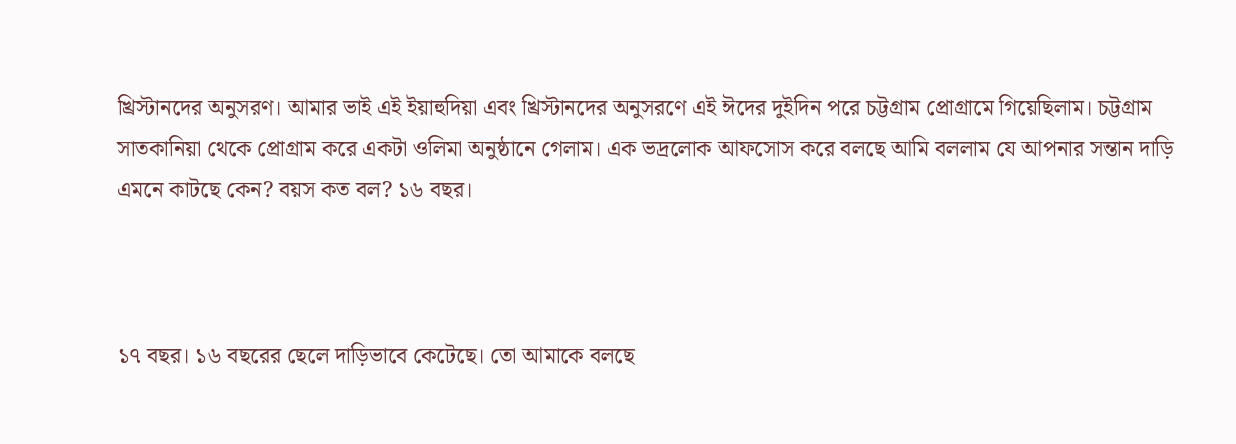খ্রিস্টানদের অনুসরণ। আমার ভাই এই ইয়াহুদিয়া এবং খ্রিস্টানদের অনুসরণে এই ঈদের দুইদিন পরে চট্টগ্রাম প্রোগ্রামে গিয়েছিলাম। চট্টগ্রাম সাতকানিয়া থেকে প্রোগ্রাম করে একটা ওলিমা অনুষ্ঠানে গেলাম। এক ভদ্রলোক আফসোস করে বলছে আমি বললাম যে আপনার সন্তান দাড়ি এমনে কাটছে কেন? বয়স কত বল? ১৬ বছর।



১৭ বছর। ১৬ বছরের ছেলে দাড়িভাবে কেটেছে। তো আমাকে বলছে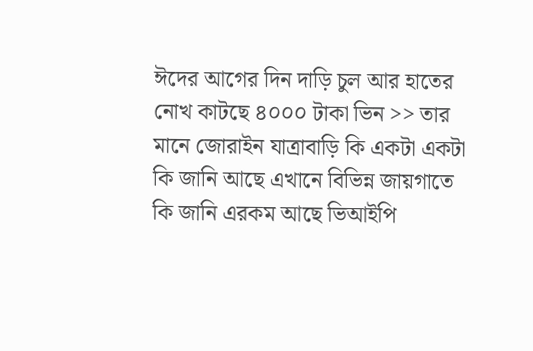ঈদের আগের দিন দাড়ি চুল আর হাতের নোখ কাটছে ৪০০০ টাকা ভিন >> তার মানে জোরাইন যাত্রাবাড়ি কি একটা একটা কি জানি আছে এখানে বিভিন্ন জায়গাতে কি জানি এরকম আছে ভিআইপি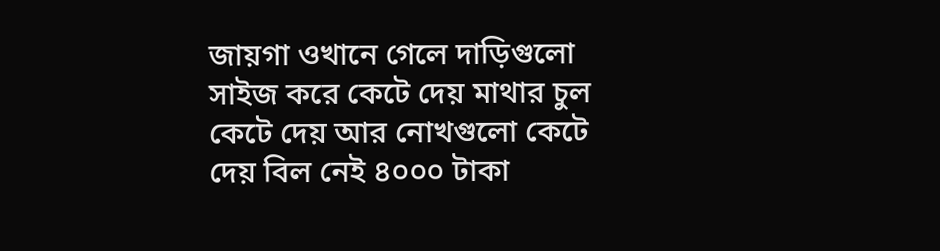জায়গা ওখানে গেলে দাড়িগুলো সাইজ করে কেটে দেয় মাথার চুল কেটে দেয় আর নোখগুলো কেটে দেয় বিল নেই ৪০০০ টাকা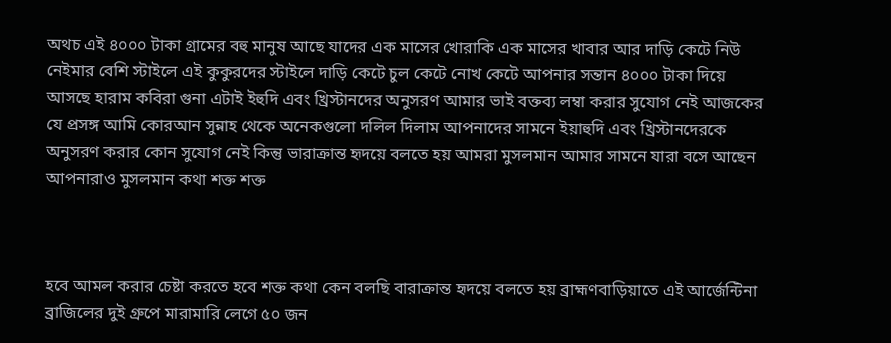অথচ এই ৪০০০ টাকা গ্রামের বহু মানুষ আছে যাদের এক মাসের খোরাকি এক মাসের খাবার আর দাড়ি কেটে নিউ নেইমার বেশি স্টাইলে এই কুকুরদের স্টাইলে দাড়ি কেটে চুল কেটে নোখ কেটে আপনার সন্তান ৪০০০ টাকা দিয়ে আসছে হারাম কবিরা গুনা এটাই ইহুদি এবং খ্রিস্টানদের অনুসরণ আমার ভাই বক্তব্য লম্বা করার সুযোগ নেই আজকের যে প্রসঙ্গ আমি কোরআন সুন্নাহ থেকে অনেকগুলো দলিল দিলাম আপনাদের সামনে ইয়াহুদি এবং খ্রিস্টানদেরকে অনুসরণ করার কোন সুযোগ নেই কিন্তু ভারাক্রান্ত হৃদয়ে বলতে হয় আমরা মুসলমান আমার সামনে যারা বসে আছেন আপনারাও মুসলমান কথা শক্ত শক্ত



হবে আমল করার চেষ্টা করতে হবে শক্ত কথা কেন বলছি বারাক্রান্ত হৃদয়ে বলতে হয় ব্রাহ্মণবাড়িয়াতে এই আর্জেন্টিনা ব্রাজিলের দুই গ্রুপে মারামারি লেগে ৫০ জন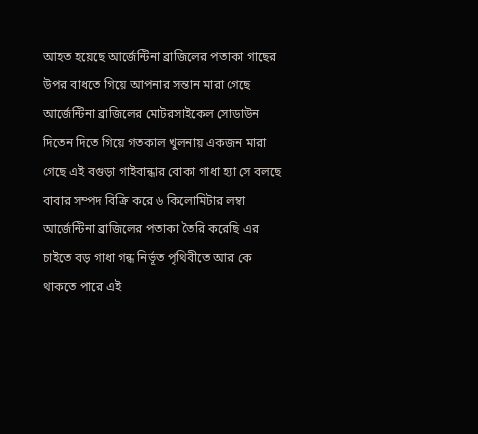আহত হয়েছে আর্জেন্টিনা ব্রাজিলের পতাকা গাছের উপর বাধতে গিয়ে আপনার সন্তান মারা গেছে আর্জেন্টিনা ব্রাজিলের মোটরসাইকেল সোডাউন দিতেন দিতে গিয়ে গতকাল খুলনায় একজন মারা গেছে এই বগুড়া গাইবান্ধার বোকা গাধা হ্যা সে বলছে বাবার সম্পদ বিক্রি করে ৬ কিলোমিটার লম্বা আর্জেন্টিনা ব্রাজিলের পতাকা তৈরি করেছি এর চাইতে বড় গাধা গন্ধ নির্ভূত পৃথিবীতে আর কে থাকতে পারে এই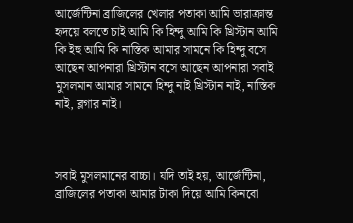আর্জেন্টিনা ব্রাজিলের খেলার পতাকা আমি ভারাক্রান্ত হৃদয়ে বলতে চাই আমি কি হিন্দু আমি কি খ্রিস্টান আমি কি ইহু আমি কি নাস্তিক আমার সামনে কি হিন্দু বসে আছেন আপনারা খ্রিস্টান বসে আছেন আপনারা সবাই মুসলমান আমার সামনে হিন্দু নাই খ্রিস্টান নাই, নাস্তিক নাই, ব্লগার নাই।



সবাই মুসলমানের বাচ্চা। যদি তাই হয়, আর্জেন্টিনা, ব্রাজিলের পতাকা আমার টাকা দিয়ে আমি কিনবো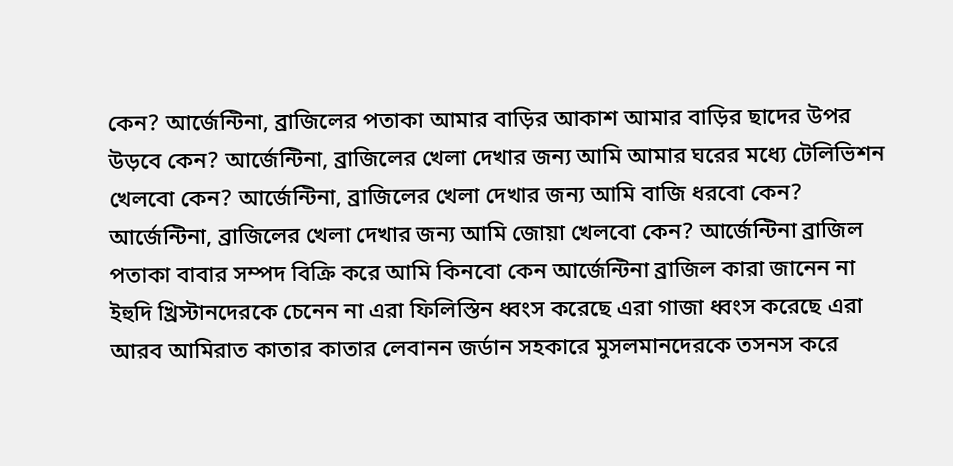কেন? আর্জেন্টিনা, ব্রাজিলের পতাকা আমার বাড়ির আকাশ আমার বাড়ির ছাদের উপর উড়বে কেন? আর্জেন্টিনা, ব্রাজিলের খেলা দেখার জন্য আমি আমার ঘরের মধ্যে টেলিভিশন খেলবো কেন? আর্জেন্টিনা, ব্রাজিলের খেলা দেখার জন্য আমি বাজি ধরবো কেন? আর্জেন্টিনা, ব্রাজিলের খেলা দেখার জন্য আমি জোয়া খেলবো কেন? আর্জেন্টিনা ব্রাজিল পতাকা বাবার সম্পদ বিক্রি করে আমি কিনবো কেন আর্জেন্টিনা ব্রাজিল কারা জানেন না ইহুদি খ্রিস্টানদেরকে চেনেন না এরা ফিলিস্তিন ধ্বংস করেছে এরা গাজা ধ্বংস করেছে এরা আরব আমিরাত কাতার কাতার লেবানন জর্ডান সহকারে মুসলমানদেরকে তসনস করে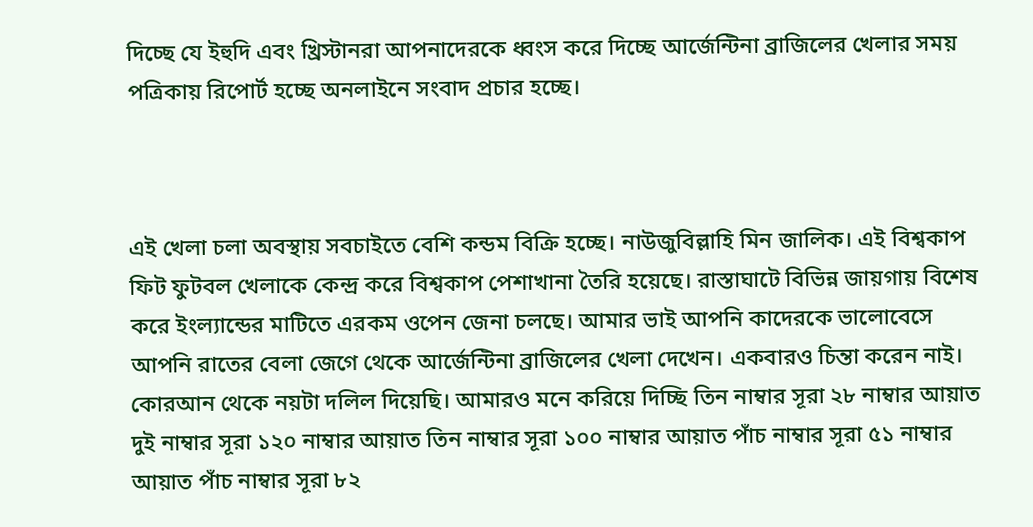দিচ্ছে যে ইহুদি এবং খ্রিস্টানরা আপনাদেরকে ধ্বংস করে দিচ্ছে আর্জেন্টিনা ব্রাজিলের খেলার সময় পত্রিকায় রিপোর্ট হচ্ছে অনলাইনে সংবাদ প্রচার হচ্ছে।



এই খেলা চলা অবস্থায় সবচাইতে বেশি কন্ডম বিক্রি হচ্ছে। নাউজুবিল্লাহি মিন জালিক। এই বিশ্বকাপ ফিট ফুটবল খেলাকে কেন্দ্র করে বিশ্বকাপ পেশাখানা তৈরি হয়েছে। রাস্তাঘাটে বিভিন্ন জায়গায় বিশেষ করে ইংল্যান্ডের মাটিতে এরকম ওপেন জেনা চলছে। আমার ভাই আপনি কাদেরকে ভালোবেসে আপনি রাতের বেলা জেগে থেকে আর্জেন্টিনা ব্রাজিলের খেলা দেখেন। একবারও চিন্তা করেন নাই। কোরআন থেকে নয়টা দলিল দিয়েছি। আমারও মনে করিয়ে দিচ্ছি তিন নাম্বার সূরা ২৮ নাম্বার আয়াত দুই নাম্বার সূরা ১২০ নাম্বার আয়াত তিন নাম্বার সূরা ১০০ নাম্বার আয়াত পাঁচ নাম্বার সূরা ৫১ নাম্বার আয়াত পাঁচ নাম্বার সূরা ৮২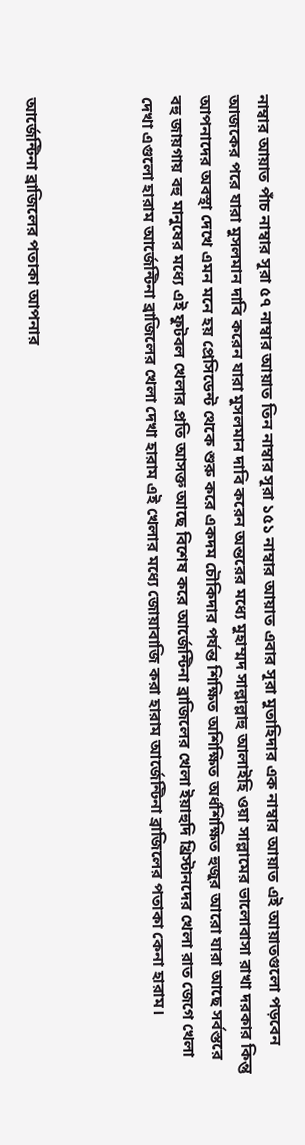নাম্বার আয়াত পাঁচ নাম্বার সূরা ৫৭ নাম্বার আয়াত তিন নাম্বার সূরা ১৫১ নাম্বার আয়াত এবার সূরা মুতাহিদার এক নাম্বার আয়াত এই আয়াতগুলো পড়বেন আজকের পরে যারা মুসলমান দাবি করেন যারা মুসলমান দাবি করেন অন্তরের মধ্যে মুহাম্মদ সাল্লাল্লাহু আলাইহি ওয়া সাল্লামের ভালোবাসা রাখা দরকার কিন্তু আপনাদের অবস্থা দেখে এমন মনে হয় প্রেসিডেন্ট থেকে শুরু করে একদম চৌকিদার পর্যন্ত শিক্ষিত অশিক্ষিত অর্ধশিক্ষিত হুজুর আরো যারা আছে সর্বস্তরে বহু জায়গায় বহু মানুষের মধ্যে এই ফুটবল খেলার প্রতি আসক্ত আছে বিশেষ করে আর্জেন্টিনা ব্রাজিলের খেলা ইয়াহুদি খ্রিস্টানদের খেলা রাত জেগে খেলা দেখা এগুলো হারাম আর্জেন্টিনা ব্রাজিলের খেলা দেখা হারাম এই খেলার মধ্যে জোয়াবাজি করা হারাম আর্জেন্টিনা ব্রাজিলের পতাকা কেনা হারাম।



আর্জেন্টিনা ব্রাজিলের পতাকা আপনার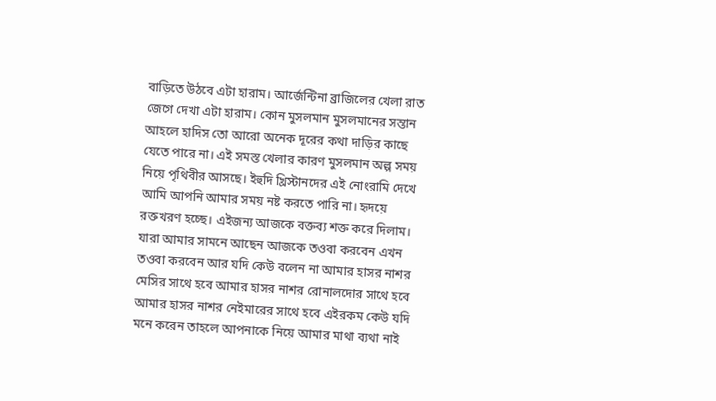বাড়িতে উঠবে এটা হারাম। আর্জেন্টিনা ব্রাজিলের খেলা রাত জেগে দেখা এটা হারাম। কোন মুসলমান মুসলমানের সন্তান আহলে হাদিস তো আরো অনেক দূরের কথা দাড়ির কাছে যেতে পারে না। এই সমস্ত খেলার কারণ মুসলমান অল্প সময় নিয়ে পৃথিবীর আসছে। ইহুদি খ্রিস্টানদের এই নোংরামি দেখে আমি আপনি আমার সময় নষ্ট করতে পারি না। হৃদয়ে রক্তখরণ হচ্ছে। এইজন্য আজকে বক্তব্য শক্ত করে দিলাম। যারা আমার সামনে আছেন আজকে তওবা করবেন এখন তওবা করবেন আর যদি কেউ বলেন না আমার হাসর নাশর মেসির সাথে হবে আমার হাসর নাশর রোনালদোর সাথে হবে আমার হাসর নাশর নেইমারের সাথে হবে এইরকম কেউ যদি মনে করেন তাহলে আপনাকে নিয়ে আমার মাথা ব্যথা নাই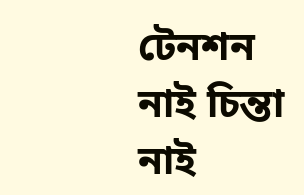টেনশন নাই চিন্তা নাই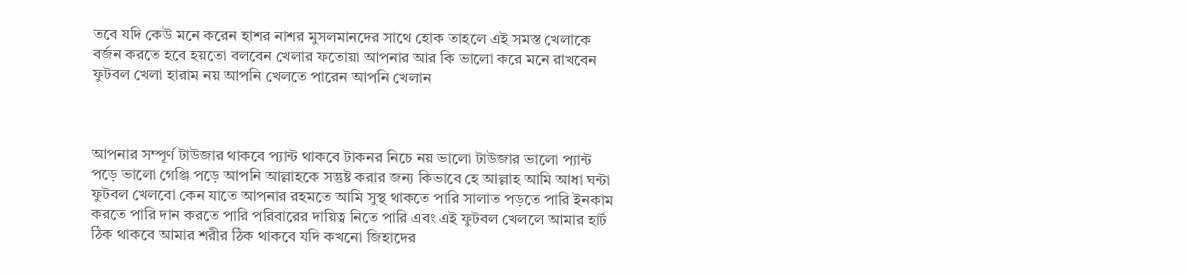তবে যদি কেউ মনে করেন হাশর নাশর মুসলমানদের সাথে হোক তাহলে এই সমস্ত খেলাকে বর্জন করতে হবে হয়তো বলবেন খেলার ফতোয়া আপনার আর কি ভালো করে মনে রাখবেন ফুটবল খেলা হারাম নয় আপনি খেলতে পারেন আপনি খেলান



আপনার সম্পূর্ণ টাউজার থাকবে প্যান্ট থাকবে টাকনর নিচে নয় ভালো টাউজার ভালো প্যান্ট পড়ে ভালো গেঞ্জি পড়ে আপনি আল্লাহকে সন্তুষ্ট করার জন্য কিভাবে হে আল্লাহ আমি আধা ঘন্টা ফুটবল খেলবো কেন যাতে আপনার রহমতে আমি সুস্থ থাকতে পারি সালাত পড়তে পারি ইনকাম করতে পারি দান করতে পারি পরিবারের দায়িত্ব নিতে পারি এবং এই ফুটবল খেললে আমার হার্ট ঠিক থাকবে আমার শরীর ঠিক থাকবে যদি কখনো জিহাদের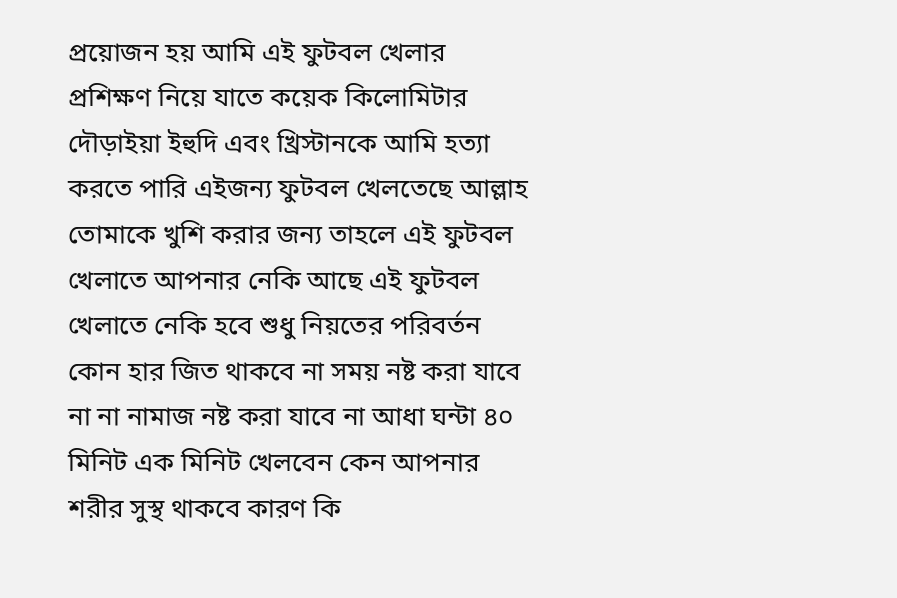প্রয়োজন হয় আমি এই ফুটবল খেলার প্রশিক্ষণ নিয়ে যাতে কয়েক কিলোমিটার দৌড়াইয়া ইহুদি এবং খ্রিস্টানকে আমি হত্যা করতে পারি এইজন্য ফুটবল খেলতেছে আল্লাহ তোমাকে খুশি করার জন্য তাহলে এই ফুটবল খেলাতে আপনার নেকি আছে এই ফুটবল খেলাতে নেকি হবে শুধু নিয়তের পরিবর্তন কোন হার জিত থাকবে না সময় নষ্ট করা যাবে না না নামাজ নষ্ট করা যাবে না আধা ঘন্টা ৪০ মিনিট এক মিনিট খেলবেন কেন আপনার শরীর সুস্থ থাকবে কারণ কি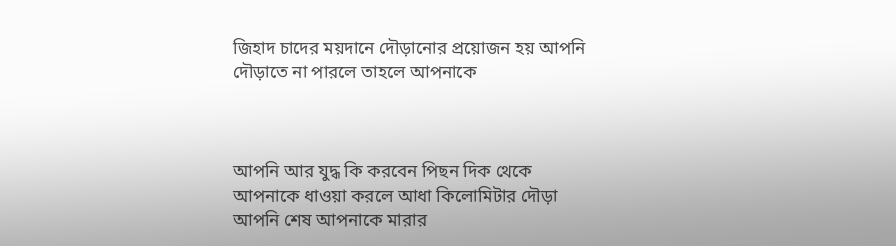জিহাদ চাদের ময়দানে দৌড়ানোর প্রয়োজন হয় আপনি দৌড়াতে না পারলে তাহলে আপনাকে



আপনি আর যুদ্ধ কি করবেন পিছন দিক থেকে আপনাকে ধাওয়া করলে আধা কিলোমিটার দৌড়া আপনি শেষ আপনাকে মারার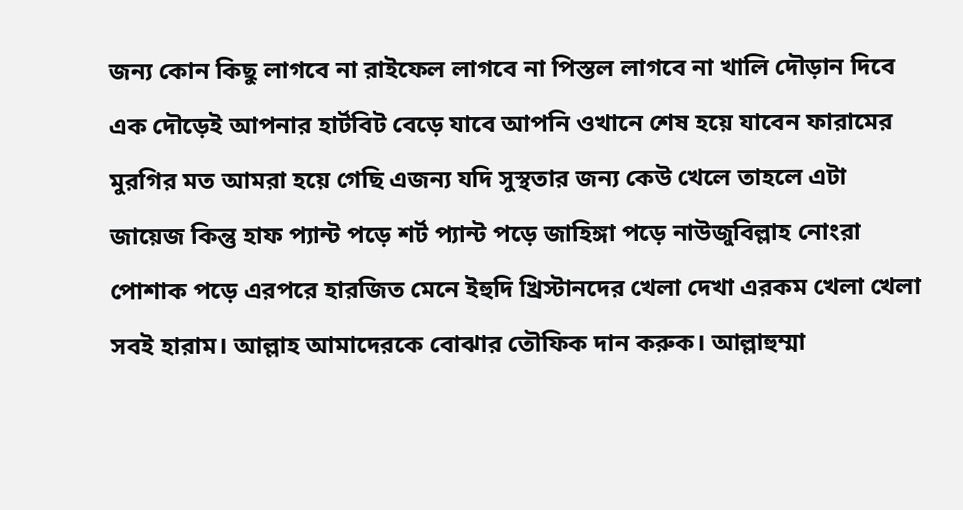জন্য কোন কিছু লাগবে না রাইফেল লাগবে না পিস্তল লাগবে না খালি দৌড়ান দিবে এক দৌড়েই আপনার হার্টবিট বেড়ে যাবে আপনি ওখানে শেষ হয়ে যাবেন ফারামের মুরগির মত আমরা হয়ে গেছি এজন্য যদি সুস্থতার জন্য কেউ খেলে তাহলে এটা জায়েজ কিন্তু হাফ প্যান্ট পড়ে শর্ট প্যান্ট পড়ে জাহিঙ্গা পড়ে নাউজুবিল্লাহ নোংরা পোশাক পড়ে এরপরে হারজিত মেনে ইহুদি খ্রিস্টানদের খেলা দেখা এরকম খেলা খেলা সবই হারাম। আল্লাহ আমাদেরকে বোঝার তৌফিক দান করুক। আল্লাহুম্মা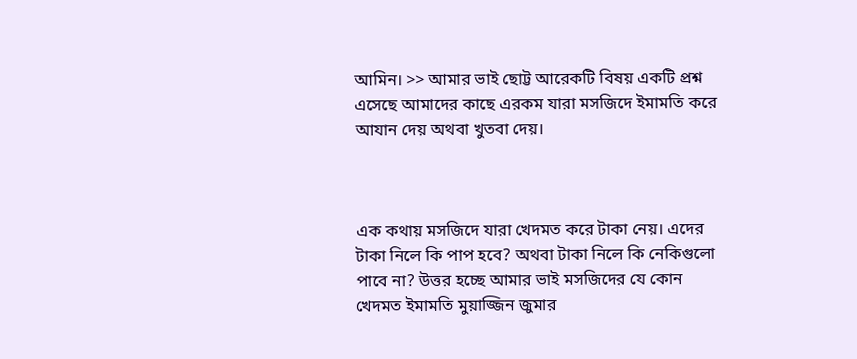আমিন। >> আমার ভাই ছোট্ট আরেকটি বিষয় একটি প্রশ্ন এসেছে আমাদের কাছে এরকম যারা মসজিদে ইমামতি করে আযান দেয় অথবা খুতবা দেয়।



এক কথায় মসজিদে যারা খেদমত করে টাকা নেয়। এদের টাকা নিলে কি পাপ হবে? অথবা টাকা নিলে কি নেকিগুলো পাবে না? উত্তর হচ্ছে আমার ভাই মসজিদের যে কোন খেদমত ইমামতি মুয়াজ্জিন জুমার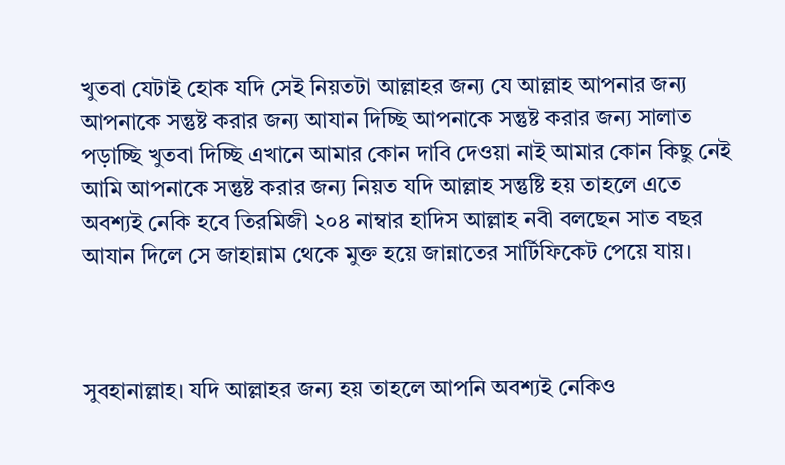খুতবা যেটাই হোক যদি সেই নিয়তটা আল্লাহর জন্য যে আল্লাহ আপনার জন্য আপনাকে সন্তুষ্ট করার জন্য আযান দিচ্ছি আপনাকে সন্তুষ্ট করার জন্য সালাত পড়াচ্ছি খুতবা দিচ্ছি এখানে আমার কোন দাবি দেওয়া নাই আমার কোন কিছু নেই আমি আপনাকে সন্তুষ্ট করার জন্য নিয়ত যদি আল্লাহ সন্তুষ্টি হয় তাহলে এতে অবশ্যই নেকি হবে তিরমিজী ২০৪ নাম্বার হাদিস আল্লাহ নবী বলছেন সাত বছর আযান দিলে সে জাহান্নাম থেকে মুক্ত হয়ে জান্নাতের সার্টিফিকেট পেয়ে যায়।



সুবহানাল্লাহ। যদি আল্লাহর জন্য হয় তাহলে আপনি অবশ্যই নেকিও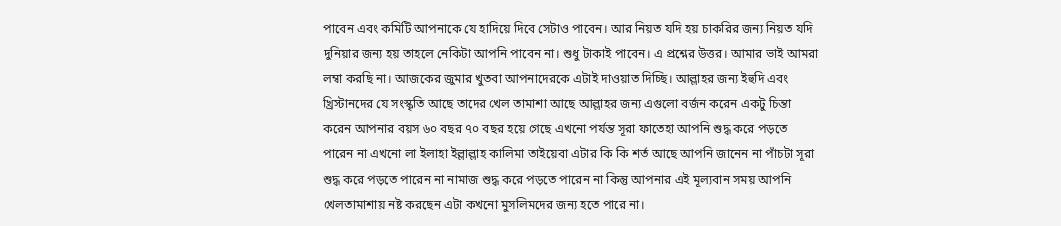পাবেন এবং কমিটি আপনাকে যে হাদিয়ে দিবে সেটাও পাবেন। আর নিয়ত যদি হয় চাকরির জন্য নিয়ত যদি দুনিয়ার জন্য হয় তাহলে নেকিটা আপনি পাবেন না। শুধু টাকাই পাবেন। এ প্রশ্নের উত্তর। আমার ভাই আমরা লম্বা করছি না। আজকের জুমার খুতবা আপনাদেরকে এটাই দাওয়াত দিচ্ছি। আল্লাহর জন্য ইহুদি এবং খ্রিস্টানদের যে সংস্কৃতি আছে তাদের খেল তামাশা আছে আল্লাহর জন্য এগুলো বর্জন করেন একটু চিন্তা করেন আপনার বয়স ৬০ বছর ৭০ বছর হয়ে গেছে এখনো পর্যন্ত সূরা ফাতেহা আপনি শুদ্ধ করে পড়তে পারেন না এখনো লা ইলাহা ইল্লাল্লাহ কালিমা তাইয়েবা এটার কি কি শর্ত আছে আপনি জানেন না পাঁচটা সূরা শুদ্ধ করে পড়তে পারেন না নামাজ শুদ্ধ করে পড়তে পারেন না কিন্তু আপনার এই মূল্যবান সময় আপনি খেলতামাশায় নষ্ট করছেন এটা কখনো মুসলিমদের জন্য হতে পারে না।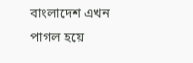বাংলাদেশ এখন পাগল হয়ে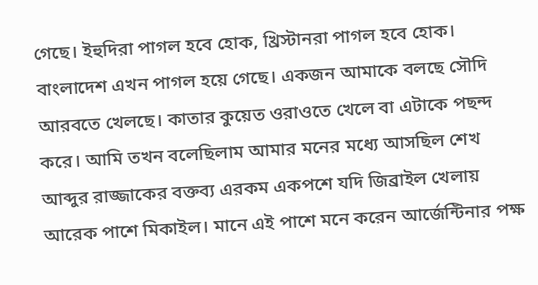গেছে। ইহুদিরা পাগল হবে হোক, খ্রিস্টানরা পাগল হবে হোক। বাংলাদেশ এখন পাগল হয়ে গেছে। একজন আমাকে বলছে সৌদি আরবতে খেলছে। কাতার কুয়েত ওরাওতে খেলে বা এটাকে পছন্দ করে। আমি তখন বলেছিলাম আমার মনের মধ্যে আসছিল শেখ আব্দুর রাজ্জাকের বক্তব্য এরকম একপশে যদি জিব্রাইল খেলায় আরেক পাশে মিকাইল। মানে এই পাশে মনে করেন আর্জেন্টিনার পক্ষ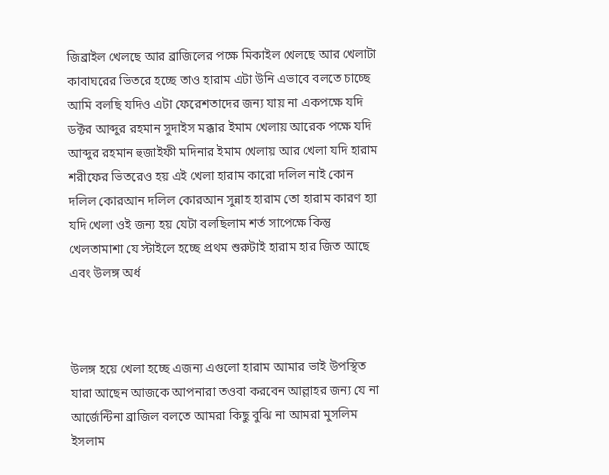জিব্রাইল খেলছে আর ব্রাজিলের পক্ষে মিকাইল খেলছে আর খেলাটা কাবাঘরের ভিতরে হচ্ছে তাও হারাম এটা উনি এভাবে বলতে চাচ্ছে আমি বলছি যদিও এটা ফেরেশতাদের জন্য যায় না একপক্ষে যদি ডক্টর আব্দুর রহমান সুদাইস মক্কার ইমাম খেলায় আরেক পক্ষে যদি আব্দুর রহমান হুজাইফী মদিনার ইমাম খেলায় আর খেলা যদি হারাম শরীফের ভিতরেও হয় এই খেলা হারাম কারো দলিল নাই কোন দলিল কোরআন দলিল কোরআন সুন্নাহ হারাম তো হারাম কারণ হ্যা যদি খেলা ওই জন্য হয় যেটা বলছিলাম শর্ত সাপেক্ষে কিন্তু খেলতামাশা যে স্টাইলে হচ্ছে প্রথম শুরুটাই হারাম হার জিত আছে এবং উলঙ্গ অর্ধ



উলঙ্গ হয়ে খেলা হচ্ছে এজন্য এগুলো হারাম আমার ভাই উপস্থিত যারা আছেন আজকে আপনারা তওবা করবেন আল্লাহর জন্য যে না আর্জেন্টিনা ব্রাজিল বলতে আমরা কিছু বুঝি না আমরা মুসলিম ইসলাম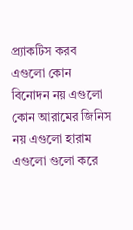প্র্যাকটিস করব এগুলো কোন বিনোদন নয় এগুলো কোন আরামের জিনিস নয় এগুলো হারাম এগুলো গুলো করে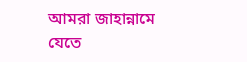আমরা জাহান্নামে যেতে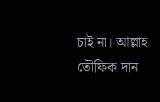চাই না। আল্লাহ তৌফিক দান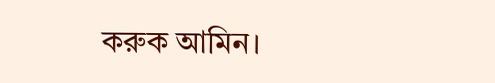করুক আমিন।